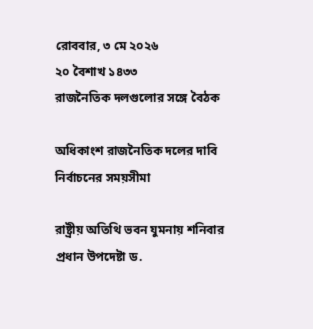রোববার, ৩ মে ২০২৬
২০ বৈশাখ ১৪৩৩
রাজনৈতিক দলগুলোর সঙ্গে বৈঠক

অধিকাংশ রাজনৈতিক দলের দাবি নির্বাচনের সময়সীমা

রাষ্ট্রীয় অতিথি ভবন যুমনায় শনিবার প্রধান উপদেষ্টা ড.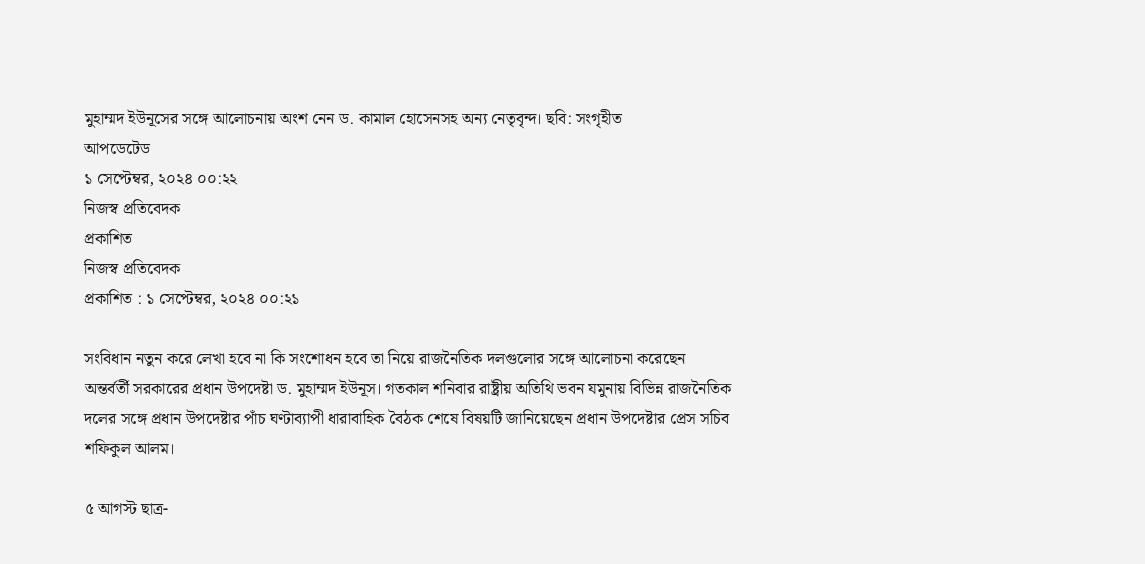মুহাম্মদ ইউনূসের সঙ্গে আলোচনায় অংশ নেন ড. কামাল হোসেনসহ অন্য নেতৃবৃন্দ। ছবি: সংগৃহীত
আপডেটেড
১ সেপ্টেম্বর, ২০২৪ ০০:২২
নিজস্ব প্রতিবেদক
প্রকাশিত
নিজস্ব প্রতিবেদক
প্রকাশিত : ১ সেপ্টেম্বর, ২০২৪ ০০:২১

সংবিধান নতুন করে লেখা হবে না কি সংশোধন হবে তা নিয়ে রাজনৈতিক দলগুলোর সঙ্গে আলোচনা করেছেন অন্তর্বর্তী সরকারের প্রধান উপদেষ্টা ড. মুহাম্মদ ইউনূস। গতকাল শনিবার রাষ্ট্রীয় অতিথি ভবন যমুনায় বিভিন্ন রাজনৈতিক দলের সঙ্গে প্রধান উপদেষ্টার পাঁচ ঘণ্টাব্যাপী ধারাবাহিক বৈঠক শেষে বিষয়টি জানিয়েছেন প্রধান উপদেষ্টার প্রেস সচিব শফিকুল আলম।

৫ আগস্ট ছাত্র-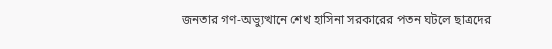জনতার গণ-অভ্যুত্থানে শেখ হাসিনা সরকারের পতন ঘটলে ছাত্রদের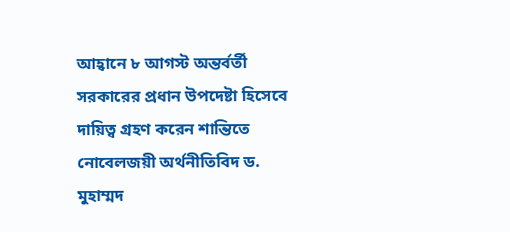আহ্বানে ৮ আগস্ট অন্তর্বর্তী সরকারের প্রধান উপদেষ্টা হিসেবে দায়িত্ব গ্রহণ করেন শান্তিতে নোবেলজয়ী অর্থনীতিবিদ ড. মুহাম্মদ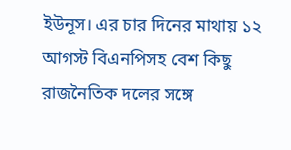ইউনূস। এর চার দিনের মাথায় ১২ আগস্ট বিএনপিসহ বেশ কিছু রাজনৈতিক দলের সঙ্গে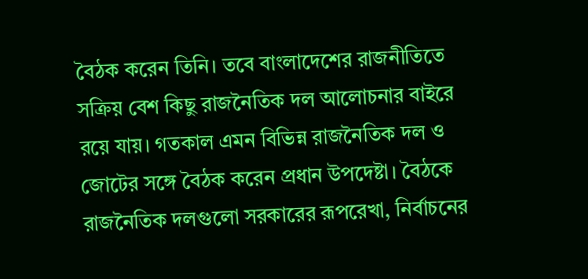বৈঠক করেন তিনি। তবে বাংলাদেশের রাজনীতিতে সক্রিয় বেশ কিছু রাজনৈতিক দল আলোচনার বাইরে রয়ে যায়। গতকাল এমন বিভিন্ন রাজনৈতিক দল ও জোটের সঙ্গে বৈঠক করেন প্রধান উপদেষ্টা। বৈঠকে রাজনৈতিক দলগুলো সরকারের রূপরেখা, নির্বাচনের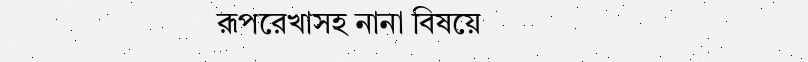রূপরেখাসহ নানা বিষয়ে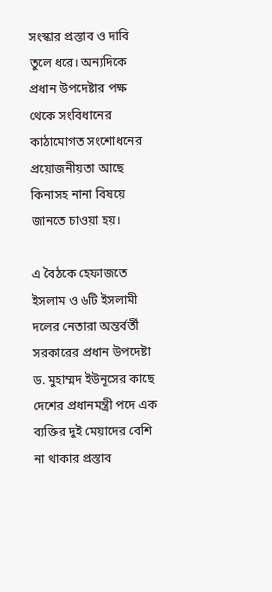সংস্কার প্রস্তাব ও দাবি তুলে ধরে। অন্যদিকে প্রধান উপদেষ্টার পক্ষ থেকে সংবিধানের কাঠামোগত সংশোধনের প্রয়োজনীয়তা আছে কিনাসহ নানা বিষয়ে জানতে চাওয়া হয়।

এ বৈঠকে হেফাজতে ইসলাম ও ৬টি ইসলামী দলের নেতারা অন্তর্বর্তী সরকারের প্রধান উপদেষ্টা ড. মুহাম্মদ ইউনূসের কাছে দেশের প্রধানমন্ত্রী পদে এক ব্যক্তির দুই মেয়াদের বেশি না থাকার প্রস্তাব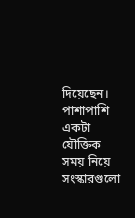দিয়েছেন। পাশাপাশি একটা যৌক্তিক সময় নিয়ে সংস্কারগুলো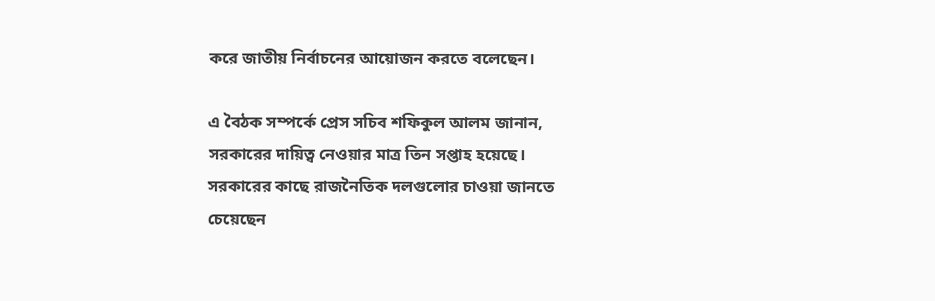করে জাতীয় নির্বাচনের আয়োজন করতে বলেছেন।

এ বৈঠক সম্পর্কে প্রেস সচিব শফিকুল আলম জানান, সরকারের দায়িত্ব নেওয়ার মাত্র তিন সপ্তাহ হয়েছে। সরকারের কাছে রাজনৈতিক দলগুলোর চাওয়া জানতে চেয়েছেন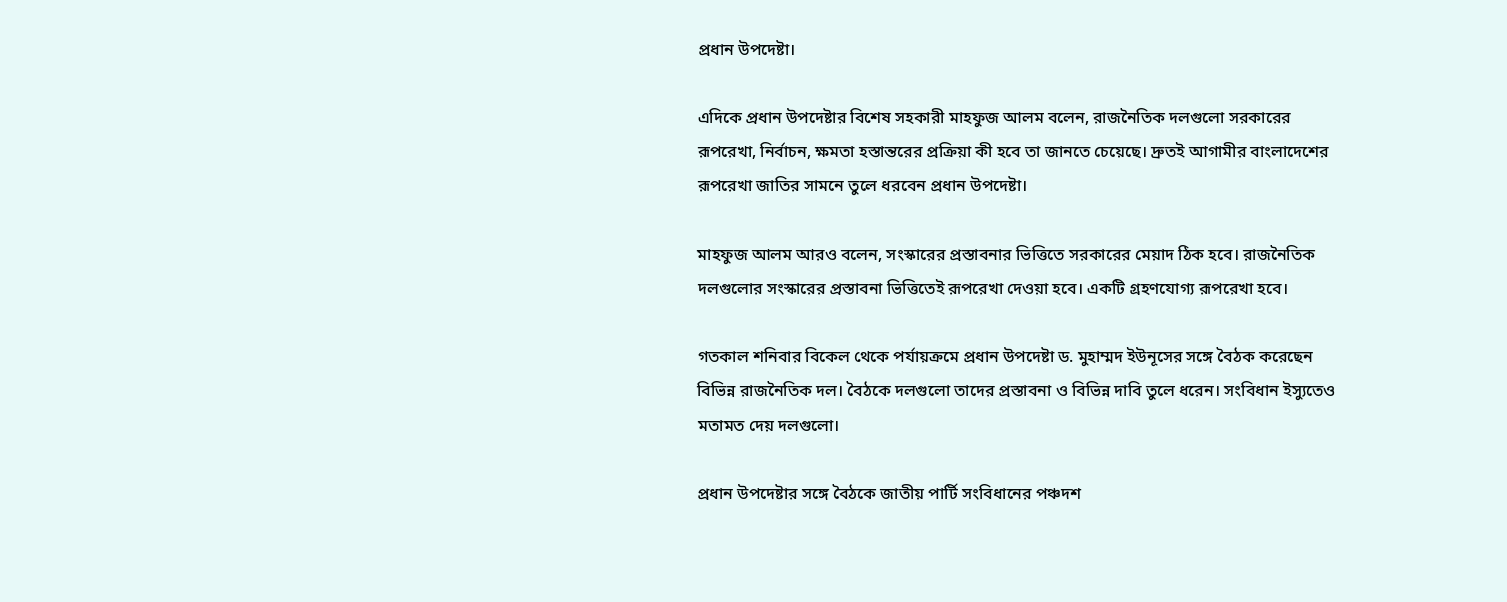প্রধান উপদেষ্টা।

এদিকে প্রধান উপদেষ্টার বিশেষ সহকারী মাহফুজ আলম বলেন, রাজনৈতিক দলগুলো সরকারের রূপরেখা, নির্বাচন, ক্ষমতা হস্তান্তরের প্রক্রিয়া কী হবে তা জানতে চেয়েছে। দ্রুতই আগামীর বাংলাদেশের রূপরেখা জাতির সামনে তুলে ধরবেন প্রধান উপদেষ্টা।

মাহফুজ আলম আরও বলেন, সংস্কারের প্রস্তাবনার ভিত্তিতে সরকারের মেয়াদ ঠিক হবে। রাজনৈতিক দলগুলোর সংস্কারের প্রস্তাবনা ভিত্তিতেই রূপরেখা দেওয়া হবে। একটি গ্রহণযোগ্য রূপরেখা হবে।

গতকাল শনিবার বিকেল থেকে পর্যায়ক্রমে প্রধান উপদেষ্টা ড. মুহাম্মদ ইউনূসের সঙ্গে বৈঠক করেছেন বিভিন্ন রাজনৈতিক দল। বৈঠকে দলগুলো তাদের প্রস্তাবনা ও বিভিন্ন দাবি তুলে ধরেন। সংবিধান ইস্যুতেও মতামত দেয় দলগুলো।

প্রধান উপদেষ্টার সঙ্গে বৈঠকে জাতীয় পার্টি সংবিধানের পঞ্চদশ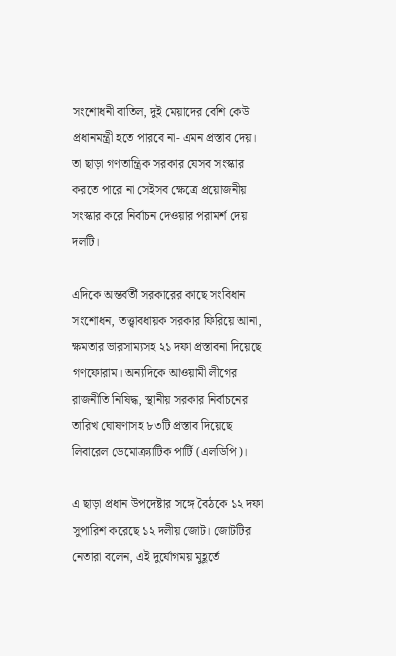সংশোধনী বাতিল, দুই মেয়াদের বেশি কেউ প্রধানমন্ত্রী হতে পারবে না- এমন প্রস্তাব দেয়। তা ছাড়া গণতান্ত্রিক সরকার যেসব সংস্কার করতে পারে না সেইসব ক্ষেত্রে প্রয়োজনীয় সংস্কার করে নির্বাচন দেওয়ার পরামর্শ দেয় দলটি।

এদিকে অন্তর্বর্তী সরকারের কাছে সংবিধান সংশোধন, তত্ত্বাবধায়ক সরকার ফিরিয়ে আনা, ক্ষমতার ভারসাম্যসহ ২১ দফা প্রস্তাবনা দিয়েছে গণফোরাম। অন্যদিকে আওয়ামী লীগের রাজনীতি নিষিদ্ধ, স্থানীয় সরকার নির্বাচনের তারিখ ঘোষণাসহ ৮৩টি প্রস্তাব দিয়েছে লিবারেল ডেমোক্র্যাটিক পার্টি (এলডিপি)।

এ ছাড়া প্রধান উপদেষ্টার সঙ্গে বৈঠকে ১২ দফা সুপারিশ করেছে ১২ দলীয় জোট। জোটটির নেতারা বলেন, এই দুর্যোগময় মুহূর্তে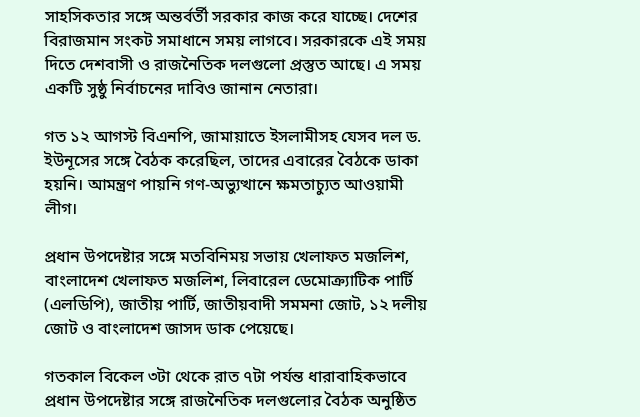সাহসিকতার সঙ্গে অন্তর্বর্তী সরকার কাজ করে যাচ্ছে। দেশের বিরাজমান সংকট সমাধানে সময় লাগবে। সরকারকে এই সময় দিতে দেশবাসী ও রাজনৈতিক দলগুলো প্রস্তুত আছে। এ সময় একটি সুষ্ঠু নির্বাচনের দাবিও জানান নেতারা।

গত ১২ আগস্ট বিএনপি, জামায়াতে ইসলামীসহ যেসব দল ড. ইউনূসের সঙ্গে বৈঠক করেছিল, তাদের এবারের বৈঠকে ডাকা হয়নি। আমন্ত্রণ পায়নি গণ-অভ্যুত্থানে ক্ষমতাচ্যুত আওয়ামী লীগ।

প্রধান উপদেষ্টার সঙ্গে মতবিনিময় সভায় খেলাফত মজলিশ, বাংলাদেশ খেলাফত মজলিশ, লিবারেল ডেমোক্র্যাটিক পার্টি (এলডিপি), জাতীয় পার্টি, জাতীয়বাদী সমমনা জোট, ১২ দলীয় জোট ও বাংলাদেশ জাসদ ডাক পেয়েছে।

গতকাল বিকেল ৩টা থেকে রাত ৭টা পর্যন্ত ধারাবাহিকভাবে প্রধান উপদেষ্টার সঙ্গে রাজনৈতিক দলগুলোর বৈঠক অনুষ্ঠিত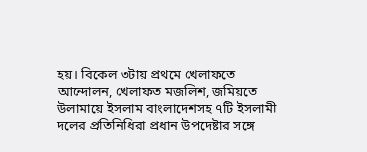হয়। বিকেল ৩টায় প্রথমে খেলাফতে আন্দোলন, খেলাফত মজলিশ, জমিয়তে উলামায়ে ইসলাম বাংলাদেশসহ ৭টি ইসলামী দলের প্রতিনিধিরা প্রধান উপদেষ্টার সঙ্গে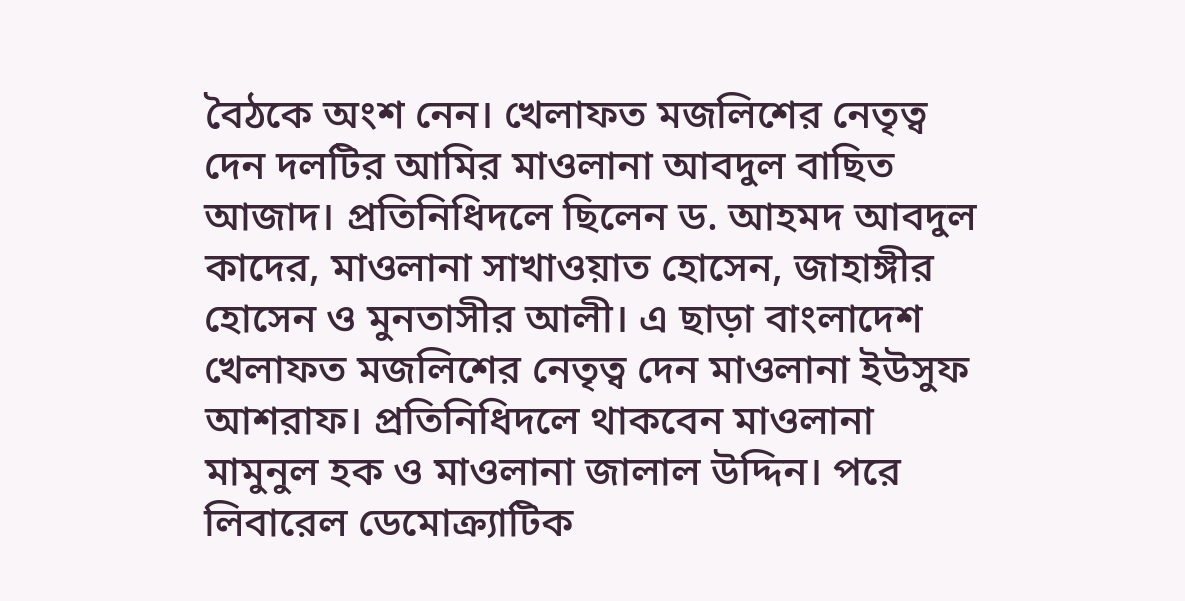বৈঠকে অংশ নেন। খেলাফত মজলিশের নেতৃত্ব দেন দলটির আমির মাওলানা আবদুল বাছিত আজাদ। প্রতিনিধিদলে ছিলেন ড. আহমদ আবদুল কাদের, মাওলানা সাখাওয়াত হোসেন, জাহাঙ্গীর হোসেন ও মুনতাসীর আলী। এ ছাড়া বাংলাদেশ খেলাফত মজলিশের নেতৃত্ব দেন মাওলানা ইউসুফ আশরাফ। প্রতিনিধিদলে থাকবেন মাওলানা মামুনুল হক ও মাওলানা জালাল উদ্দিন। পরে লিবারেল ডেমোক্র্যাটিক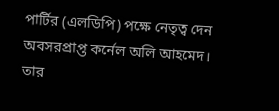পার্টির (এলডিপি) পক্ষে নেতৃত্ব দেন অবসরপ্রাপ্ত কর্নেল অলি আহমেদ। তার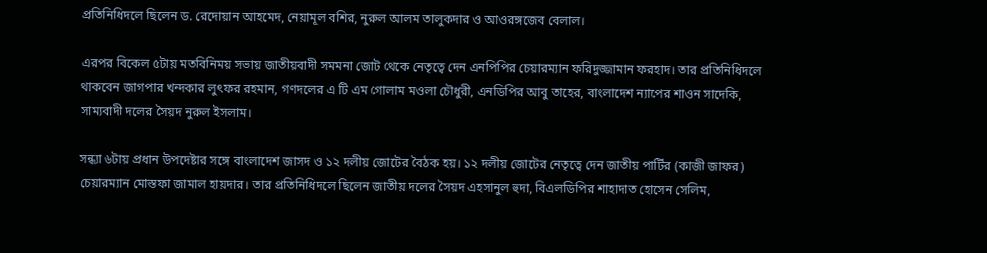প্রতিনিধিদলে ছিলেন ড. রেদোয়ান আহমেদ, নেয়ামূল বশির, নুরুল আলম তালুকদার ও আওরঙ্গজেব বেলাল।

এরপর বিকেল ৫টায় মতবিনিময় সভায় জাতীয়বাদী সমমনা জোট থেকে নেতৃত্বে দেন এনপিপির চেয়ারম্যান ফরিদুজ্জামান ফরহাদ। তার প্রতিনিধিদলে থাকবেন জাগপার খন্দকার লুৎফর রহমান, গণদলের এ টি এম গোলাম মওলা চৌধুরী, এনডিপির আবু তাহের, বাংলাদেশ ন্যাপের শাওন সাদেকি, সাম্যবাদী দলের সৈয়দ নুরুল ইসলাম।

সন্ধ্যা ৬টায় প্রধান উপদেষ্টার সঙ্গে বাংলাদেশ জাসদ ও ১২ দলীয় জোটের বৈঠক হয়। ১২ দলীয় জোটের নেতৃত্বে দেন জাতীয় পার্টির (কাজী জাফর) চেয়ারম্যান মোস্তফা জামাল হায়দার। তার প্রতিনিধিদলে ছিলেন জাতীয় দলের সৈয়দ এহসানুল হুদা, বিএলডিপির শাহাদাত হোসেন সেলিম,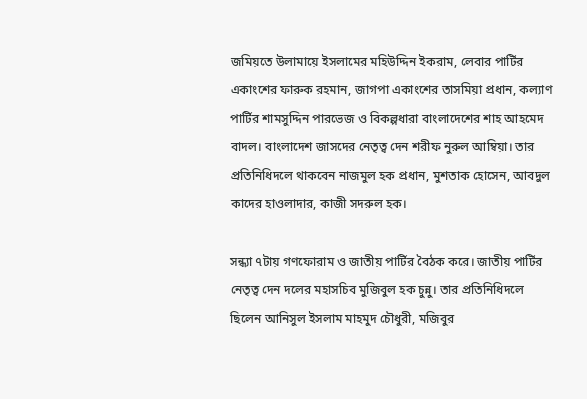জমিয়তে উলামায়ে ইসলামের মহিউদ্দিন ইকরাম, লেবার পার্টির একাংশের ফারুক রহমান, জাগপা একাংশের তাসমিয়া প্রধান, কল্যাণ পার্টির শামসুদ্দিন পারভেজ ও বিকল্পধারা বাংলাদেশের শাহ আহমেদ বাদল। বাংলাদেশ জাসদের নেতৃত্ব দেন শরীফ নুরুল আম্বিয়া। তার প্রতিনিধিদলে থাকবেন নাজমুল হক প্রধান, মুশতাক হোসেন, আবদুল কাদের হাওলাদার, কাজী সদরুল হক।

সন্ধ্যা ৭টায় গণফোরাম ও জাতীয় পার্টির বৈঠক করে। জাতীয় পার্টির নেতৃত্ব দেন দলের মহাসচিব মুজিবুল হক চুন্নু। তার প্রতিনিধিদলে ছিলেন আনিসুল ইসলাম মাহমুদ চৌধুরী, মজিবুর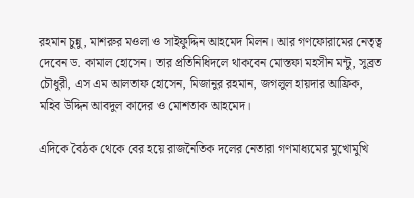রহমান চুন্নু, মাশরুর মওলা ও সাইফুদ্দিন আহমেদ মিলন। আর গণফোরামের নেতৃত্ব দেবেন ড. কামাল হোসেন। তার প্রতিনিধিদলে থাকবেন মোস্তফা মহসীন মন্টু, সুব্রত চৌধুরী, এস এম আলতাফ হোসেন, মিজানুর রহমান, জগলুল হায়দার আফ্রিক, মহিব উদ্দিন আবদুল কাদের ও মোশতাক আহমেদ।

এদিকে বৈঠক থেকে বের হয়ে রাজনৈতিক দলের নেতারা গণমাধ্যমের মুখোমুখি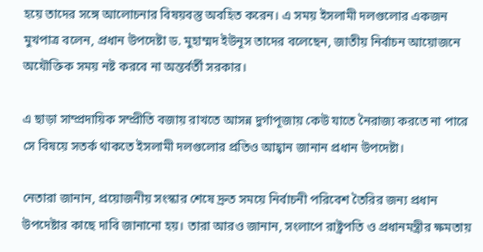হয়ে তাদের সঙ্গে আলোচনার বিষয়বস্তু অবহিত করেন। এ সময় ইসলামী দলগুলোর একজন মুখপাত্র বলেন, প্রধান উপদেষ্টা ড. মুহাম্মদ ইউনূস তাদের বলেছেন, জাতীয় নির্বাচন আয়োজনে অযৌক্তিক সময় নষ্ট করবে না অন্তর্বর্তী সরকার।

এ ছাড়া সাম্প্রদায়িক সম্প্রীতি বজায় রাখতে আসন্ন দুর্গাপূজায় কেউ যাতে নৈরাজ্য করতে না পারে সে বিষয়ে সতর্ক থাকতে ইসলামী দলগুলোর প্রতিও আহ্বান জানান প্রধান উপদেষ্টা।

নেতারা জানান, প্রয়োজনীয় সংস্কার শেষে দ্রুত সময়ে নির্বাচনী পরিবেশ তৈরির জন্য প্রধান উপদেষ্টার কাছে দাবি জানানো হয়। তারা আরও জানান, সংলাপে রাষ্ট্রপতি ও প্রধানমন্ত্রীর ক্ষমতায়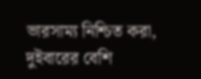ভারসাম্য নিশ্চিত করা, দুইবারের বেশি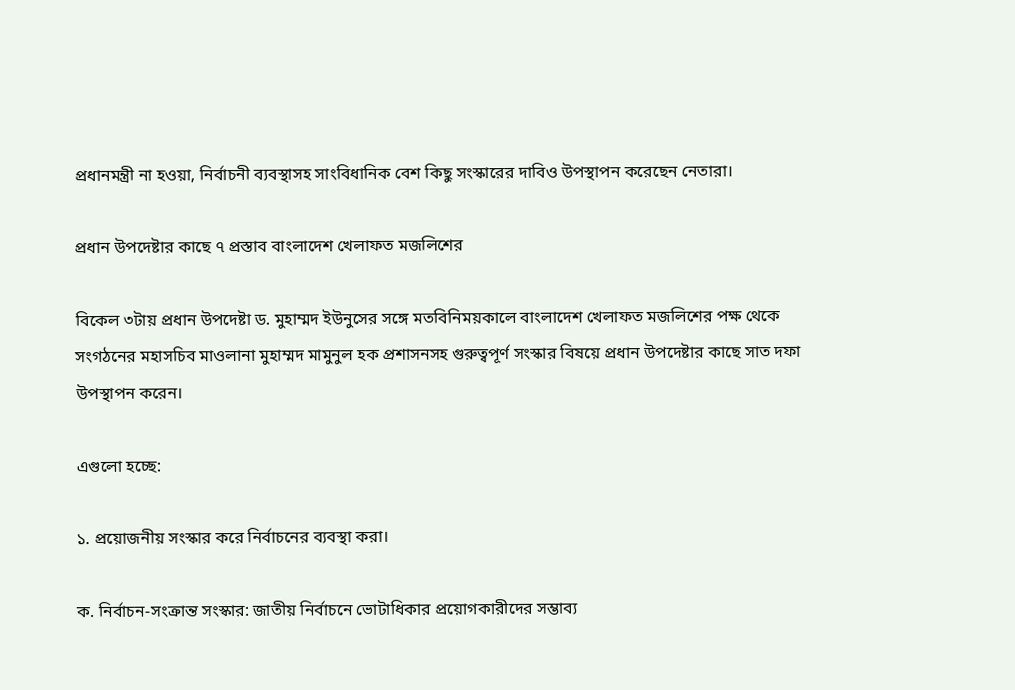প্রধানমন্ত্রী না হওয়া, নির্বাচনী ব্যবস্থাসহ সাংবিধানিক বেশ কিছু সংস্কারের দাবিও উপস্থাপন করেছেন নেতারা।

প্রধান উপদেষ্টার কাছে ৭ প্রস্তাব বাংলাদেশ খেলাফত মজলিশের

বিকেল ৩টায় প্রধান উপদেষ্টা ড. মুহাম্মদ ইউনুসের সঙ্গে মতবিনিময়কালে বাংলাদেশ খেলাফত মজলিশের পক্ষ থেকে সংগঠনের মহাসচিব মাওলানা মুহাম্মদ মামুনুল হক প্রশাসনসহ গুরুত্বপূর্ণ সংস্কার বিষয়ে প্রধান উপদেষ্টার কাছে সাত দফা উপস্থাপন করেন।

এগুলো হচ্ছে:

১. প্রয়োজনীয় সংস্কার করে নির্বাচনের ব্যবস্থা করা।

ক. নির্বাচন-সংক্রান্ত সংস্কার: জাতীয় নির্বাচনে ভোটাধিকার প্রয়োগকারীদের সম্ভাব্য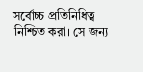সর্বোচ্চ প্রতিনিধিত্ব নিশ্চিত করা। সে জন্য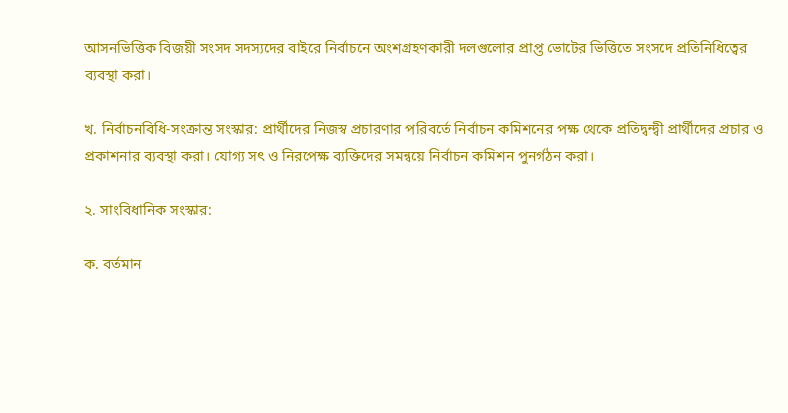আসনভিত্তিক বিজয়ী সংসদ সদস্যদের বাইরে নির্বাচনে অংশগ্রহণকারী দলগুলোর প্রাপ্ত ভোটের ভিত্তিতে সংসদে প্রতিনিধিত্বের ব্যবস্থা করা।

খ. নির্বাচনবিধি-সংক্রান্ত সংস্কার: প্রার্থীদের নিজস্ব প্রচারণার পরিবর্তে নির্বাচন কমিশনের পক্ষ থেকে প্রতিদ্বন্দ্বী প্রার্থীদের প্রচার ও প্রকাশনার ব্যবস্থা করা। যোগ্য সৎ ও নিরপেক্ষ ব্যক্তিদের সমন্বয়ে নির্বাচন কমিশন পুনর্গঠন করা।

২. সাংবিধানিক সংস্কার:

ক. বর্তমান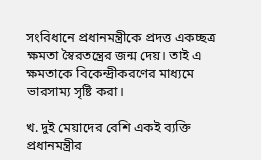সংবিধানে প্রধানমন্ত্রীকে প্রদত্ত একচ্ছত্র ক্ষমতা স্বৈরতন্ত্রের জন্ম দেয়। তাই এ ক্ষমতাকে বিকেন্দ্রীকরণের মাধ্যমে ভারসাম্য সৃষ্টি করা।

খ. দুই মেয়াদের বেশি একই ব্যক্তি প্রধানমন্ত্রীর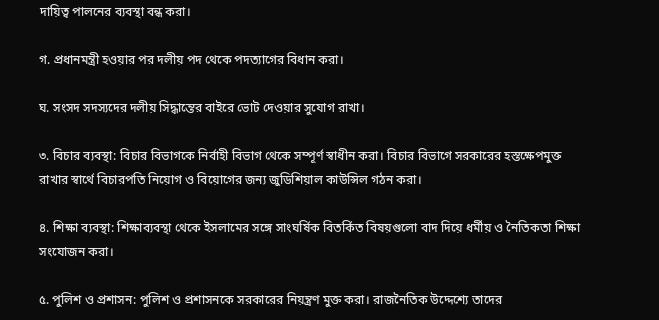দায়িত্ব পালনের ব্যবস্থা বন্ধ করা।

গ. প্রধানমন্ত্রী হওয়ার পর দলীয় পদ থেকে পদত্যাগের বিধান করা।

ঘ. সংসদ সদস্যদের দলীয় সিদ্ধান্তের বাইরে ভোট দেওয়ার সুযোগ রাখা।

৩. বিচার ব্যবস্থা: বিচার বিভাগকে নির্বাহী বিভাগ থেকে সম্পূর্ণ স্বাধীন করা। বিচার বিভাগে সরকারের হস্তক্ষেপমুক্ত রাখার স্বার্থে বিচারপতি নিয়োগ ও বিয়োগের জন্য জুডিশিয়াল কাউন্সিল গঠন করা।

৪. শিক্ষা ব্যবস্থা: শিক্ষাব্যবস্থা থেকে ইসলামের সঙ্গে সাংঘর্ষিক বিতর্কিত বিষয়গুলো বাদ দিয়ে ধর্মীয় ও নৈতিকতা শিক্ষা সংযোজন করা।

৫. পুলিশ ও প্রশাসন: পুলিশ ও প্রশাসনকে সরকারের নিয়ন্ত্রণ মুক্ত করা। রাজনৈতিক উদ্দেশ্যে তাদের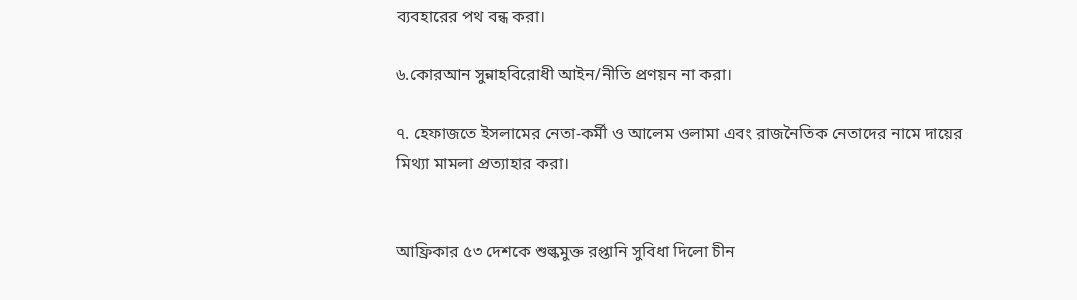ব্যবহারের পথ বন্ধ করা।

৬.কোরআন সুন্নাহবিরোধী আইন/নীতি প্রণয়ন না করা।

৭. হেফাজতে ইসলামের নেতা-কর্মী ও আলেম ওলামা এবং রাজনৈতিক নেতাদের নামে দায়ের মিথ্যা মামলা প্রত্যাহার করা।


আফ্রিকার ৫৩ দেশকে শুল্কমুক্ত রপ্তানি সুবিধা দিলো চীন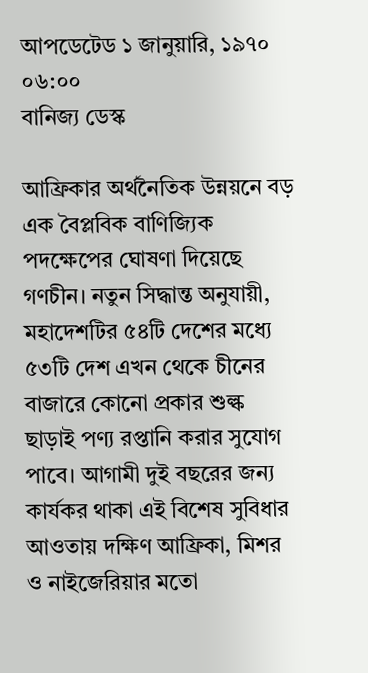আপডেটেড ১ জানুয়ারি, ১৯৭০ ০৬:০০
বানিজ্য ডেস্ক

আফ্রিকার অর্থনৈতিক উন্নয়নে বড় এক বৈপ্লবিক বাণিজ্যিক পদক্ষেপের ঘোষণা দিয়েছে গণচীন। নতুন সিদ্ধান্ত অনুযায়ী, মহাদেশটির ৫৪টি দেশের মধ্যে ৫৩টি দেশ এখন থেকে চীনের বাজারে কোনো প্রকার শুল্ক ছাড়াই পণ্য রপ্তানি করার সুযোগ পাবে। আগামী দুই বছরের জন্য কার্যকর থাকা এই বিশেষ সুবিধার আওতায় দক্ষিণ আফ্রিকা, মিশর ও নাইজেরিয়ার মতো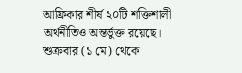আফ্রিকার শীর্ষ ২০টি শক্তিশালী অর্থনীতিও অন্তর্ভুক্ত রয়েছে। শুক্রবার (১ মে) থেকে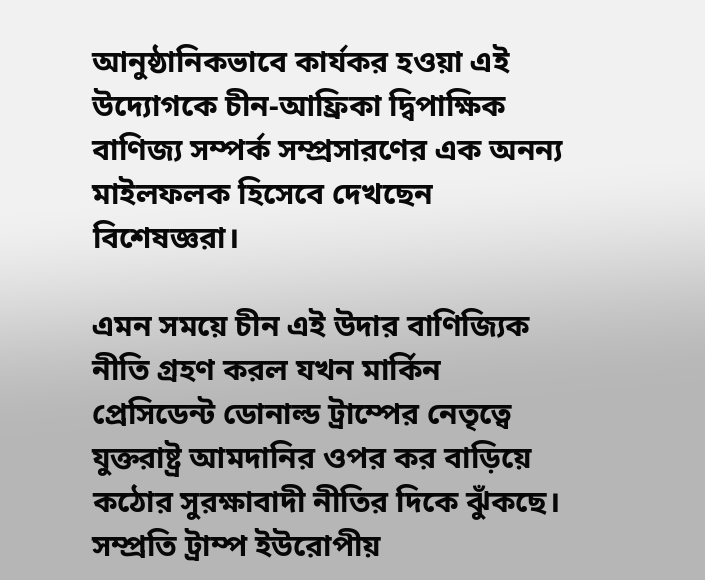আনুষ্ঠানিকভাবে কার্যকর হওয়া এই উদ্যোগকে চীন-আফ্রিকা দ্বিপাক্ষিক বাণিজ্য সম্পর্ক সম্প্রসারণের এক অনন্য মাইলফলক হিসেবে দেখছেন বিশেষজ্ঞরা।

এমন সময়ে চীন এই উদার বাণিজ্যিক নীতি গ্রহণ করল যখন মার্কিন প্রেসিডেন্ট ডোনাল্ড ট্রাম্পের নেতৃত্বে যুক্তরাষ্ট্র আমদানির ওপর কর বাড়িয়ে কঠোর সুরক্ষাবাদী নীতির দিকে ঝুঁকছে। সম্প্রতি ট্রাম্প ইউরোপীয়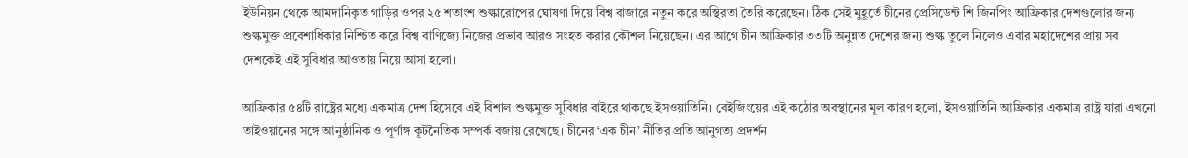ইউনিয়ন থেকে আমদানিকৃত গাড়ির ওপর ২৫ শতাংশ শুল্কারোপের ঘোষণা দিয়ে বিশ্ব বাজারে নতুন করে অস্থিরতা তৈরি করেছেন। ঠিক সেই মুহূর্তে চীনের প্রেসিডেন্ট শি জিনপিং আফ্রিকার দেশগুলোর জন্য শুল্কমুক্ত প্রবেশাধিকার নিশ্চিত করে বিশ্ব বাণিজ্যে নিজের প্রভাব আরও সংহত করার কৌশল নিয়েছেন। এর আগে চীন আফ্রিকার ৩৩টি অনুন্নত দেশের জন্য শুল্ক তুলে নিলেও এবার মহাদেশের প্রায় সব দেশকেই এই সুবিধার আওতায় নিয়ে আসা হলো।

আফ্রিকার ৫৪টি রাষ্ট্রের মধ্যে একমাত্র দেশ হিসেবে এই বিশাল শুল্কমুক্ত সুবিধার বাইরে থাকছে ইসওয়াতিনি। বেইজিংয়ের এই কঠোর অবস্থানের মূল কারণ হলো, ইসওয়াতিনি আফ্রিকার একমাত্র রাষ্ট্র যারা এখনো তাইওয়ানের সঙ্গে আনুষ্ঠানিক ও পূর্ণাঙ্গ কূটনৈতিক সম্পর্ক বজায় রেখেছে। চীনের ‘এক চীন’ নীতির প্রতি আনুগত্য প্রদর্শন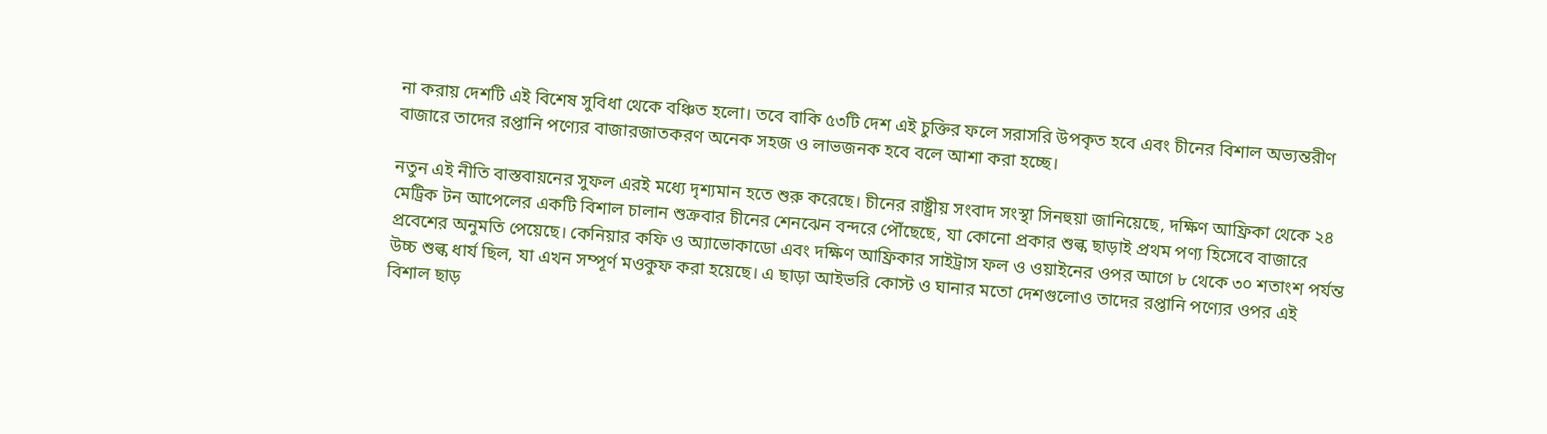না করায় দেশটি এই বিশেষ সুবিধা থেকে বঞ্চিত হলো। তবে বাকি ৫৩টি দেশ এই চুক্তির ফলে সরাসরি উপকৃত হবে এবং চীনের বিশাল অভ্যন্তরীণ বাজারে তাদের রপ্তানি পণ্যের বাজারজাতকরণ অনেক সহজ ও লাভজনক হবে বলে আশা করা হচ্ছে।

নতুন এই নীতি বাস্তবায়নের সুফল এরই মধ্যে দৃশ্যমান হতে শুরু করেছে। চীনের রাষ্ট্রীয় সংবাদ সংস্থা সিনহুয়া জানিয়েছে, দক্ষিণ আফ্রিকা থেকে ২৪ মেট্রিক টন আপেলের একটি বিশাল চালান শুক্রবার চীনের শেনঝেন বন্দরে পৌঁছেছে, যা কোনো প্রকার শুল্ক ছাড়াই প্রথম পণ্য হিসেবে বাজারে প্রবেশের অনুমতি পেয়েছে। কেনিয়ার কফি ও অ্যাভোকাডো এবং দক্ষিণ আফ্রিকার সাইট্রাস ফল ও ওয়াইনের ওপর আগে ৮ থেকে ৩০ শতাংশ পর্যন্ত উচ্চ শুল্ক ধার্য ছিল, যা এখন সম্পূর্ণ মওকুফ করা হয়েছে। এ ছাড়া আইভরি কোস্ট ও ঘানার মতো দেশগুলোও তাদের রপ্তানি পণ্যের ওপর এই বিশাল ছাড়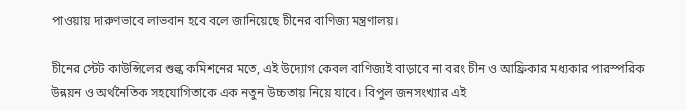পাওয়ায় দারুণভাবে লাভবান হবে বলে জানিয়েছে চীনের বাণিজ্য মন্ত্রণালয়।

চীনের স্টেট কাউন্সিলের শুল্ক কমিশনের মতে, এই উদ্যোগ কেবল বাণিজ্যই বাড়াবে না বরং চীন ও আফ্রিকার মধ্যকার পারস্পরিক উন্নয়ন ও অর্থনৈতিক সহযোগিতাকে এক নতুন উচ্চতায় নিয়ে যাবে। বিপুল জনসংখ্যার এই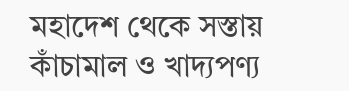মহাদেশ থেকে সস্তায় কাঁচামাল ও খাদ্যপণ্য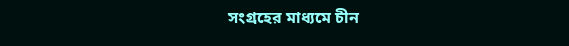সংগ্রহের মাধ্যমে চীন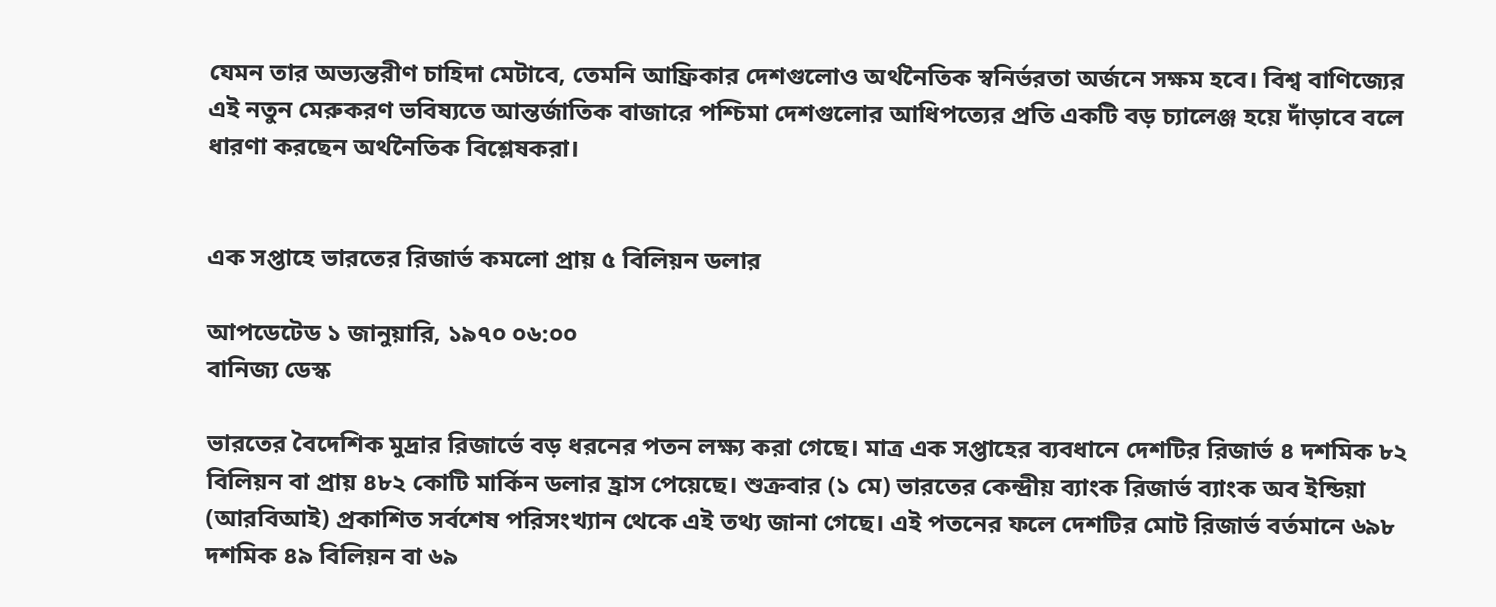যেমন তার অভ্যন্তরীণ চাহিদা মেটাবে, তেমনি আফ্রিকার দেশগুলোও অর্থনৈতিক স্বনির্ভরতা অর্জনে সক্ষম হবে। বিশ্ব বাণিজ্যের এই নতুন মেরুকরণ ভবিষ্যতে আন্তর্জাতিক বাজারে পশ্চিমা দেশগুলোর আধিপত্যের প্রতি একটি বড় চ্যালেঞ্জ হয়ে দাঁড়াবে বলে ধারণা করছেন অর্থনৈতিক বিশ্লেষকরা।


এক সপ্তাহে ভারতের রিজার্ভ কমলো প্রায় ৫ বিলিয়ন ডলার

আপডেটেড ১ জানুয়ারি, ১৯৭০ ০৬:০০
বানিজ্য ডেস্ক

ভারতের বৈদেশিক মুদ্রার রিজার্ভে বড় ধরনের পতন লক্ষ্য করা গেছে। মাত্র এক সপ্তাহের ব্যবধানে দেশটির রিজার্ভ ৪ দশমিক ৮২ বিলিয়ন বা প্রায় ৪৮২ কোটি মার্কিন ডলার হ্রাস পেয়েছে। শুক্রবার (১ মে) ভারতের কেন্দ্রীয় ব্যাংক রিজার্ভ ব্যাংক অব ইন্ডিয়া (আরবিআই) প্রকাশিত সর্বশেষ পরিসংখ্যান থেকে এই তথ্য জানা গেছে। এই পতনের ফলে দেশটির মোট রিজার্ভ বর্তমানে ৬৯৮ দশমিক ৪৯ বিলিয়ন বা ৬৯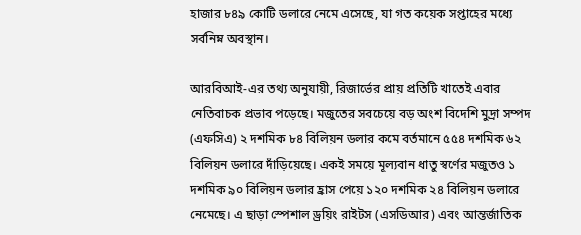হাজার ৮৪৯ কোটি ডলারে নেমে এসেছে, যা গত কয়েক সপ্তাহের মধ্যে সর্বনিম্ন অবস্থান।

আরবিআই-এর তথ্য অনুযায়ী, রিজার্ভের প্রায় প্রতিটি খাতেই এবার নেতিবাচক প্রভাব পড়েছে। মজুতের সবচেয়ে বড় অংশ বিদেশি মুদ্রা সম্পদ (এফসিএ) ২ দশমিক ৮৪ বিলিয়ন ডলার কমে বর্তমানে ৫৫৪ দশমিক ৬২ বিলিয়ন ডলারে দাঁড়িয়েছে। একই সময়ে মূল্যবান ধাতু স্বর্ণের মজুতও ১ দশমিক ৯০ বিলিয়ন ডলার হ্রাস পেয়ে ১২০ দশমিক ২৪ বিলিয়ন ডলারে নেমেছে। এ ছাড়া স্পেশাল ড্রয়িং রাইটস (এসডিআর) এবং আন্তর্জাতিক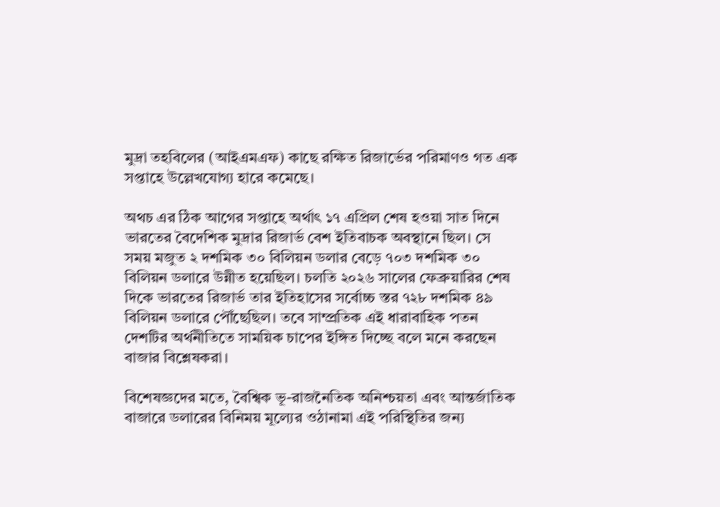মুদ্রা তহবিলের (আইএমএফ) কাছে রক্ষিত রিজার্ভের পরিমাণও গত এক সপ্তাহে উল্লেখযোগ্য হারে কমেছে।

অথচ এর ঠিক আগের সপ্তাহে অর্থাৎ ১৭ এপ্রিল শেষ হওয়া সাত দিনে ভারতের বৈদেশিক মুদ্রার রিজার্ভ বেশ ইতিবাচক অবস্থানে ছিল। সে সময় মজুত ২ দশমিক ৩০ বিলিয়ন ডলার বেড়ে ৭০৩ দশমিক ৩০ বিলিয়ন ডলারে উন্নীত হয়েছিল। চলতি ২০২৬ সালের ফেব্রুয়ারির শেষ দিকে ভারতের রিজার্ভ তার ইতিহাসের সর্বোচ্চ স্তর ৭২৮ দশমিক ৪৯ বিলিয়ন ডলারে পৌঁছেছিল। তবে সাম্প্রতিক এই ধারাবাহিক পতন দেশটির অর্থনীতিতে সাময়িক চাপের ইঙ্গিত দিচ্ছে বলে মনে করছেন বাজার বিশ্লেষকরা।

বিশেষজ্ঞদের মতে, বৈশ্বিক ভূ-রাজনৈতিক অনিশ্চয়তা এবং আন্তর্জাতিক বাজারে ডলারের বিনিময় মূল্যের ওঠানামা এই পরিস্থিতির জন্য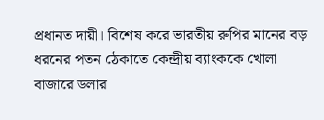প্রধানত দায়ী। বিশেষ করে ভারতীয় রুপির মানের বড় ধরনের পতন ঠেকাতে কেন্দ্রীয় ব্যাংককে খোলা বাজারে ডলার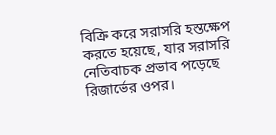বিক্রি করে সরাসরি হস্তক্ষেপ করতে হয়েছে, যার সরাসরি নেতিবাচক প্রভাব পড়েছে রিজার্ভের ওপর।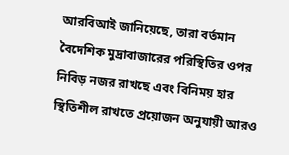আরবিআই জানিয়েছে, তারা বর্তমান বৈদেশিক মুদ্রাবাজারের পরিস্থিতির ওপর নিবিড় নজর রাখছে এবং বিনিময় হার স্থিতিশীল রাখতে প্রয়োজন অনুযায়ী আরও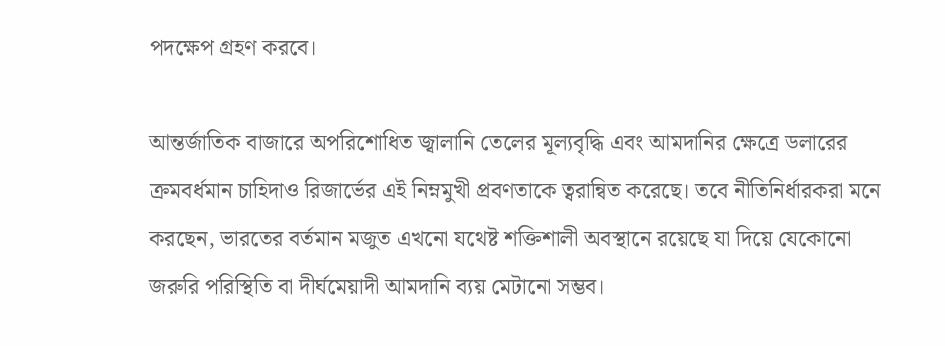পদক্ষেপ গ্রহণ করবে।

আন্তর্জাতিক বাজারে অপরিশোধিত জ্বালানি তেলের মূল্যবৃদ্ধি এবং আমদানির ক্ষেত্রে ডলারের ক্রমবর্ধমান চাহিদাও রিজার্ভের এই নিম্নমুখী প্রবণতাকে ত্বরান্বিত করেছে। তবে নীতিনির্ধারকরা মনে করছেন, ভারতের বর্তমান মজুত এখনো যথেষ্ট শক্তিশালী অবস্থানে রয়েছে যা দিয়ে যেকোনো জরুরি পরিস্থিতি বা দীর্ঘমেয়াদী আমদানি ব্যয় মেটানো সম্ভব।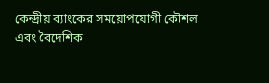কেন্দ্রীয় ব্যাংকের সময়োপযোগী কৌশল এবং বৈদেশিক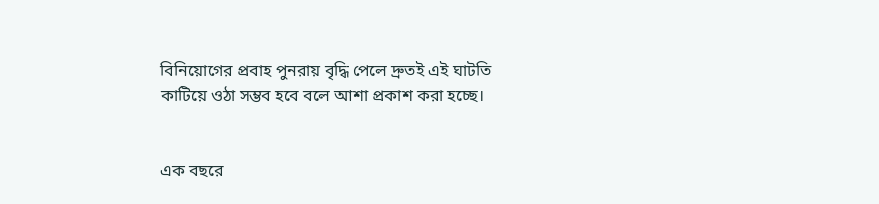বিনিয়োগের প্রবাহ পুনরায় বৃদ্ধি পেলে দ্রুতই এই ঘাটতি কাটিয়ে ওঠা সম্ভব হবে বলে আশা প্রকাশ করা হচ্ছে।


এক বছরে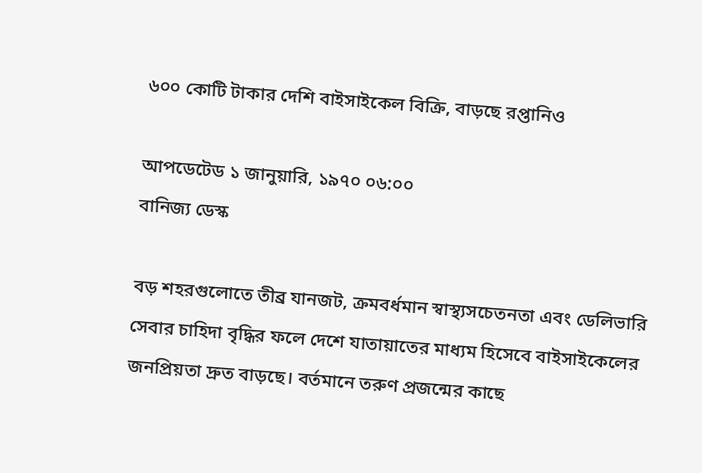৬০০ কোটি টাকার দেশি বাইসাইকেল বিক্রি, বাড়ছে রপ্তানিও

আপডেটেড ১ জানুয়ারি, ১৯৭০ ০৬:০০
বানিজ্য ডেস্ক

বড় শহরগুলোতে তীব্র যানজট, ক্রমবর্ধমান স্বাস্থ্যসচেতনতা এবং ডেলিভারি সেবার চাহিদা বৃদ্ধির ফলে দেশে যাতায়াতের মাধ্যম হিসেবে বাইসাইকেলের জনপ্রিয়তা দ্রুত বাড়ছে। বর্তমানে তরুণ প্রজন্মের কাছে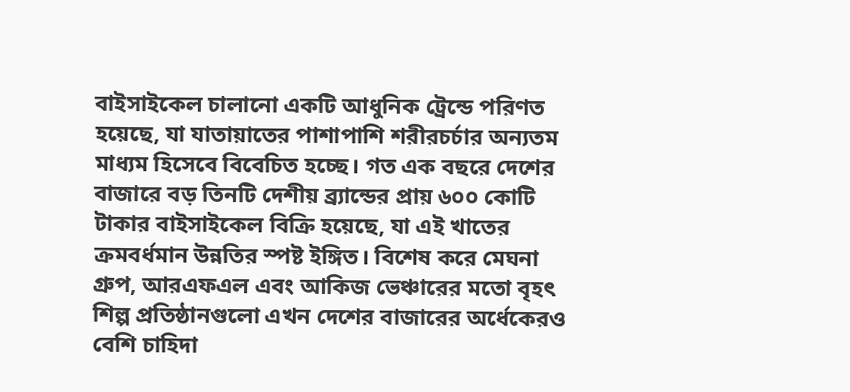বাইসাইকেল চালানো একটি আধুনিক ট্রেন্ডে পরিণত হয়েছে, যা যাতায়াতের পাশাপাশি শরীরচর্চার অন্যতম মাধ্যম হিসেবে বিবেচিত হচ্ছে। গত এক বছরে দেশের বাজারে বড় তিনটি দেশীয় ব্র্যান্ডের প্রায় ৬০০ কোটি টাকার বাইসাইকেল বিক্রি হয়েছে, যা এই খাতের ক্রমবর্ধমান উন্নতির স্পষ্ট ইঙ্গিত। বিশেষ করে মেঘনা গ্রুপ, আরএফএল এবং আকিজ ভেঞ্চারের মতো বৃহৎ শিল্প প্রতিষ্ঠানগুলো এখন দেশের বাজারের অর্ধেকেরও বেশি চাহিদা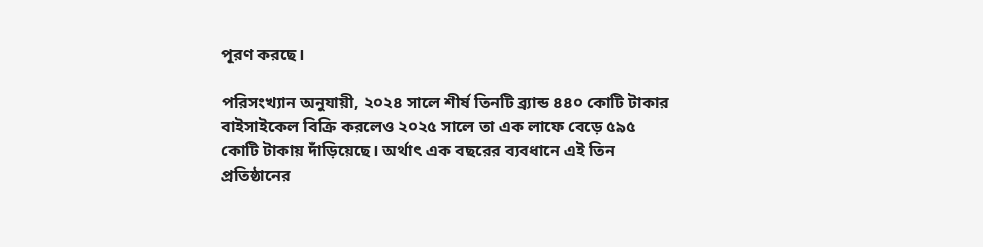পূরণ করছে।

পরিসংখ্যান অনুযায়ী, ২০২৪ সালে শীর্ষ তিনটি ব্র্যান্ড ৪৪০ কোটি টাকার বাইসাইকেল বিক্রি করলেও ২০২৫ সালে তা এক লাফে বেড়ে ৫৯৫ কোটি টাকায় দাঁড়িয়েছে। অর্থাৎ এক বছরের ব্যবধানে এই তিন প্রতিষ্ঠানের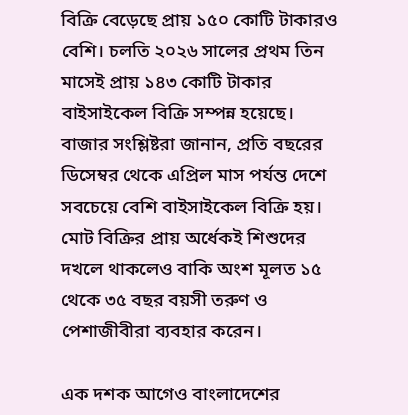বিক্রি বেড়েছে প্রায় ১৫০ কোটি টাকারও বেশি। চলতি ২০২৬ সালের প্রথম তিন মাসেই প্রায় ১৪৩ কোটি টাকার বাইসাইকেল বিক্রি সম্পন্ন হয়েছে। বাজার সংশ্লিষ্টরা জানান, প্রতি বছরের ডিসেম্বর থেকে এপ্রিল মাস পর্যন্ত দেশে সবচেয়ে বেশি বাইসাইকেল বিক্রি হয়। মোট বিক্রির প্রায় অর্ধেকই শিশুদের দখলে থাকলেও বাকি অংশ মূলত ১৫ থেকে ৩৫ বছর বয়সী তরুণ ও পেশাজীবীরা ব্যবহার করেন।

এক দশক আগেও বাংলাদেশের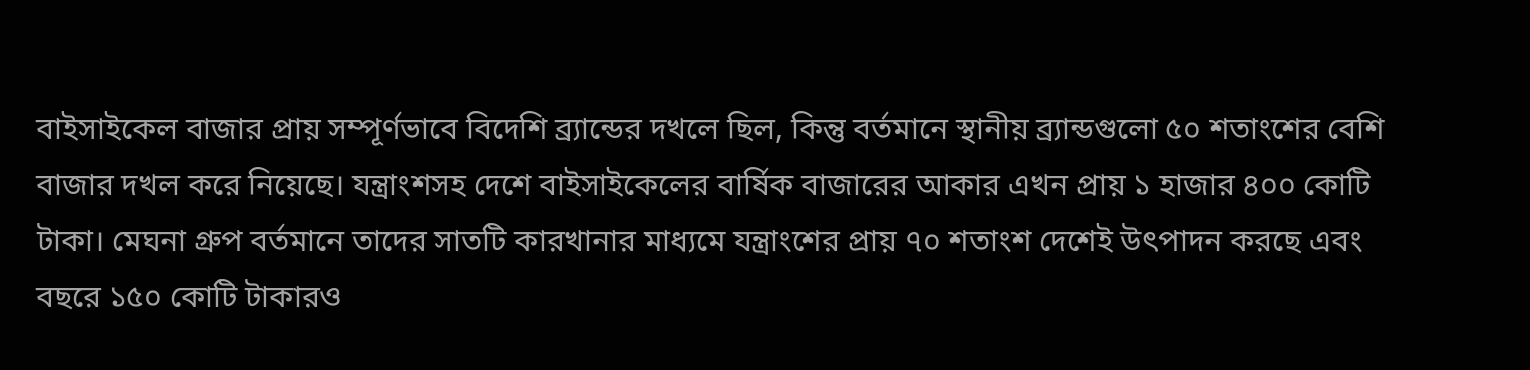বাইসাইকেল বাজার প্রায় সম্পূর্ণভাবে বিদেশি ব্র্যান্ডের দখলে ছিল, কিন্তু বর্তমানে স্থানীয় ব্র্যান্ডগুলো ৫০ শতাংশের বেশি বাজার দখল করে নিয়েছে। যন্ত্রাংশসহ দেশে বাইসাইকেলের বার্ষিক বাজারের আকার এখন প্রায় ১ হাজার ৪০০ কোটি টাকা। মেঘনা গ্রুপ বর্তমানে তাদের সাতটি কারখানার মাধ্যমে যন্ত্রাংশের প্রায় ৭০ শতাংশ দেশেই উৎপাদন করছে এবং বছরে ১৫০ কোটি টাকারও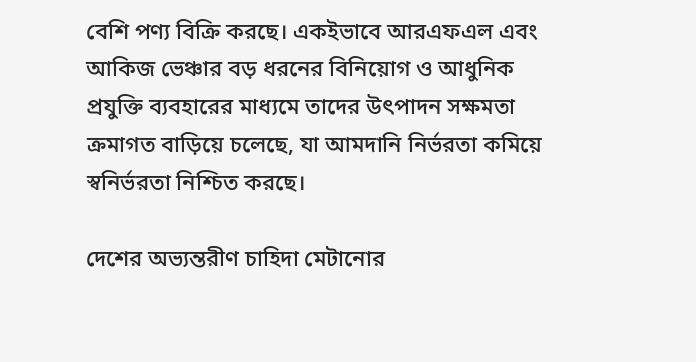বেশি পণ্য বিক্রি করছে। একইভাবে আরএফএল এবং আকিজ ভেঞ্চার বড় ধরনের বিনিয়োগ ও আধুনিক প্রযুক্তি ব্যবহারের মাধ্যমে তাদের উৎপাদন সক্ষমতা ক্রমাগত বাড়িয়ে চলেছে, যা আমদানি নির্ভরতা কমিয়ে স্বনির্ভরতা নিশ্চিত করছে।

দেশের অভ্যন্তরীণ চাহিদা মেটানোর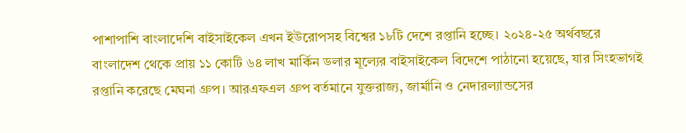পাশাপাশি বাংলাদেশি বাইসাইকেল এখন ইউরোপসহ বিশ্বের ১৮টি দেশে রপ্তানি হচ্ছে। ২০২৪-২৫ অর্থবছরে বাংলাদেশ থেকে প্রায় ১১ কোটি ৬৪ লাখ মার্কিন ডলার মূল্যের বাইসাইকেল বিদেশে পাঠানো হয়েছে, যার সিংহভাগই রপ্তানি করেছে মেঘনা গ্রুপ। আরএফএল গ্রুপ বর্তমানে যুক্তরাজ্য, জার্মানি ও নেদারল্যান্ডসের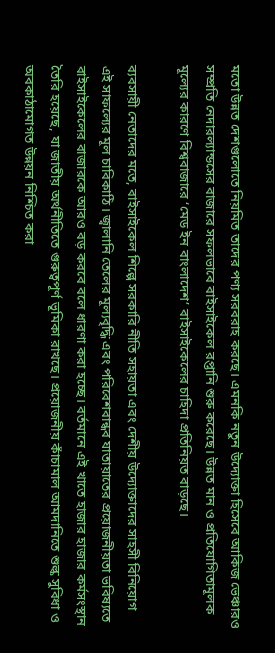মতো উন্নত দেশগুলোতে নিয়মিত তাদের পণ্য সরবরাহ করছে। এমনকি নতুন উদ্যোক্তা হিসেবে আকিজ ভেঞ্চারও সম্প্রতি নেদারল্যান্ডসের বাজারে সফলভাবে বাইসাইকেল রপ্তানি শুরু করেছে। উন্নত মান ও প্রতিযোগিতামূলক মূল্যের কারণে বিশ্ববাজারে ‘মেড ইন বাংলাদেশ’ বাইসাইকেলের চাহিদা প্রতিনিয়ত বাড়ছে।

ব্যবসায়ী নেতাদের মতে, বাইসাইকেল শিল্পে সরকারি নীতি সহায়তা এবং দেশীয় উদ্যোক্তাদের সাহসী বিনিয়োগ এই সাফল্যের মূল চাবিকাঠি। জ্বালানি তেলের মূল্যবৃদ্ধি এবং পরিবেশবান্ধব যাতায়াতের প্রয়োজনীয়তা ভবিষ্যতে বাইসাইকেলের বাজারকে আরও বড় করবে বলে ধারণা করা হচ্ছে। বর্তমানে এই খাতে হাজার হাজার কর্মসংস্থান তৈরি হয়েছে, যা জাতীয় অর্থনীতিতে গুরুত্বপূর্ণ ভূমিকা রাখছে। প্রয়োজনীয় কাঁচামাল আমদানিতে শুল্ক সুবিধা ও অবকাঠামোগত উন্নয়ন নিশ্চিত করা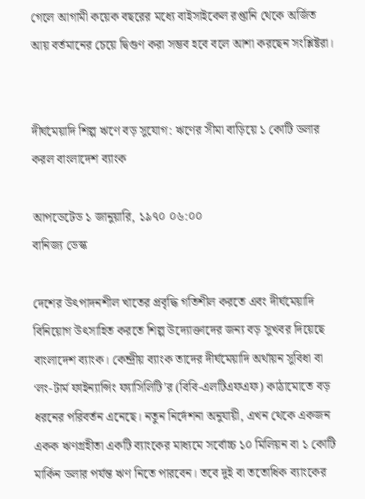গেলে আগামী কয়েক বছরের মধ্যে বাইসাইকেল রপ্তানি থেকে অর্জিত আয় বর্তমানের চেয়ে দ্বিগুণ করা সম্ভব হবে বলে আশা করছেন সংশ্লিষ্টরা।


দীর্ঘমেয়াদি শিল্প ঋণে বড় সুযোগ: ঋণের সীমা বাড়িয়ে ১ কোটি ডলার করল বাংলাদেশ ব্যাংক

আপডেটেড ১ জানুয়ারি, ১৯৭০ ০৬:০০
বানিজ্য ডেস্ক

দেশের উৎপাদনশীল খাতের প্রবৃদ্ধি গতিশীল করতে এবং দীর্ঘমেয়াদি বিনিয়োগ উৎসাহিত করতে শিল্প উদ্যোক্তাদের জন্য বড় সুখবর দিয়েছে বাংলাদেশ ব্যাংক। কেন্দ্রীয় ব্যাংক তাদের দীর্ঘমেয়াদি অর্থায়ন সুবিধা বা ‘লং-টার্ম ফাইন্যান্সিং ফ্যাসিলিটি’র (বিবি-এলটিএফএফ) কাঠামোতে বড় ধরনের পরিবর্তন এনেছে। নতুন নির্দেশনা অনুযায়ী, এখন থেকে একজন একক ঋণগ্রহীতা একটি ব্যাংকের মাধ্যমে সর্বোচ্চ ১০ মিলিয়ন বা ১ কোটি মার্কিন ডলার পর্যন্ত ঋণ নিতে পারবেন। তবে দুই বা ততোধিক ব্যাংকের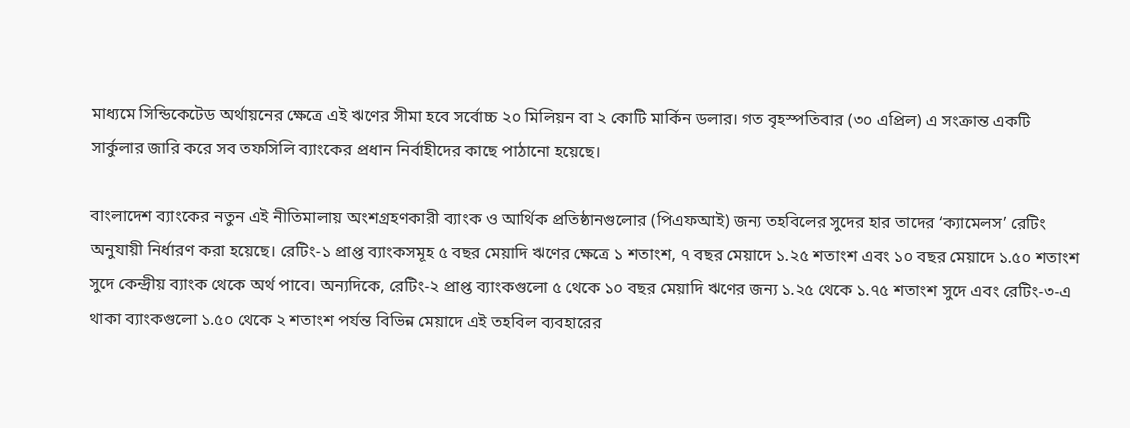মাধ্যমে সিন্ডিকেটেড অর্থায়নের ক্ষেত্রে এই ঋণের সীমা হবে সর্বোচ্চ ২০ মিলিয়ন বা ২ কোটি মার্কিন ডলার। গত বৃহস্পতিবার (৩০ এপ্রিল) এ সংক্রান্ত একটি সার্কুলার জারি করে সব তফসিলি ব্যাংকের প্রধান নির্বাহীদের কাছে পাঠানো হয়েছে।

বাংলাদেশ ব্যাংকের নতুন এই নীতিমালায় অংশগ্রহণকারী ব্যাংক ও আর্থিক প্রতিষ্ঠানগুলোর (পিএফআই) জন্য তহবিলের সুদের হার তাদের ‘ক্যামেলস’ রেটিং অনুযায়ী নির্ধারণ করা হয়েছে। রেটিং-১ প্রাপ্ত ব্যাংকসমূহ ৫ বছর মেয়াদি ঋণের ক্ষেত্রে ১ শতাংশ, ৭ বছর মেয়াদে ১.২৫ শতাংশ এবং ১০ বছর মেয়াদে ১.৫০ শতাংশ সুদে কেন্দ্রীয় ব্যাংক থেকে অর্থ পাবে। অন্যদিকে, রেটিং-২ প্রাপ্ত ব্যাংকগুলো ৫ থেকে ১০ বছর মেয়াদি ঋণের জন্য ১.২৫ থেকে ১.৭৫ শতাংশ সুদে এবং রেটিং-৩-এ থাকা ব্যাংকগুলো ১.৫০ থেকে ২ শতাংশ পর্যন্ত বিভিন্ন মেয়াদে এই তহবিল ব্যবহারের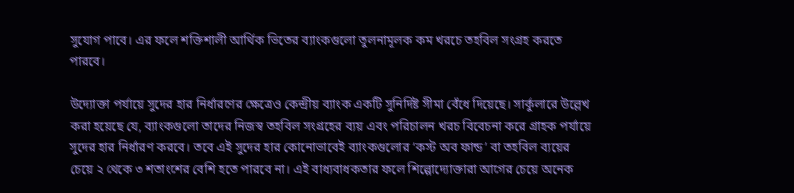সুযোগ পাবে। এর ফলে শক্তিশালী আর্থিক ভিতের ব্যাংকগুলো তুলনামূলক কম খরচে তহবিল সংগ্রহ করতে পারবে।

উদ্যোক্তা পর্যায়ে সুদের হার নির্ধারণের ক্ষেত্রেও কেন্দ্রীয় ব্যাংক একটি সুনির্দিষ্ট সীমা বেঁধে দিয়েছে। সার্কুলারে উল্লেখ করা হয়েছে যে, ব্যাংকগুলো তাদের নিজস্ব তহবিল সংগ্রহের ব্যয় এবং পরিচালন খরচ বিবেচনা করে গ্রাহক পর্যায়ে সুদের হার নির্ধারণ করবে। তবে এই সুদের হার কোনোভাবেই ব্যাংকগুলোর ‘কস্ট অব ফান্ড’ বা তহবিল ব্যয়ের চেয়ে ২ থেকে ৩ শতাংশের বেশি হতে পারবে না। এই বাধ্যবাধকতার ফলে শিল্পোদ্যোক্তারা আগের চেয়ে অনেক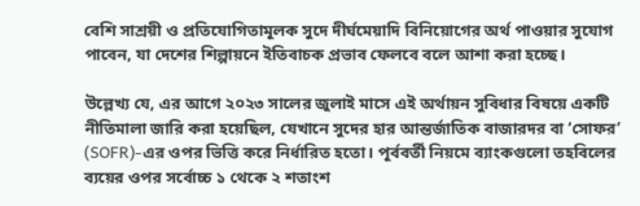বেশি সাশ্রয়ী ও প্রতিযোগিতামূলক সুদে দীর্ঘমেয়াদি বিনিয়োগের অর্থ পাওয়ার সুযোগ পাবেন, যা দেশের শিল্পায়নে ইতিবাচক প্রভাব ফেলবে বলে আশা করা হচ্ছে।

উল্লেখ্য যে, এর আগে ২০২৩ সালের জুলাই মাসে এই অর্থায়ন সুবিধার বিষয়ে একটি নীতিমালা জারি করা হয়েছিল, যেখানে সুদের হার আন্তর্জাতিক বাজারদর বা ‘সোফর’ (SOFR)-এর ওপর ভিত্তি করে নির্ধারিত হতো। পূর্ববর্তী নিয়মে ব্যাংকগুলো তহবিলের ব্যয়ের ওপর সর্বোচ্চ ১ থেকে ২ শতাংশ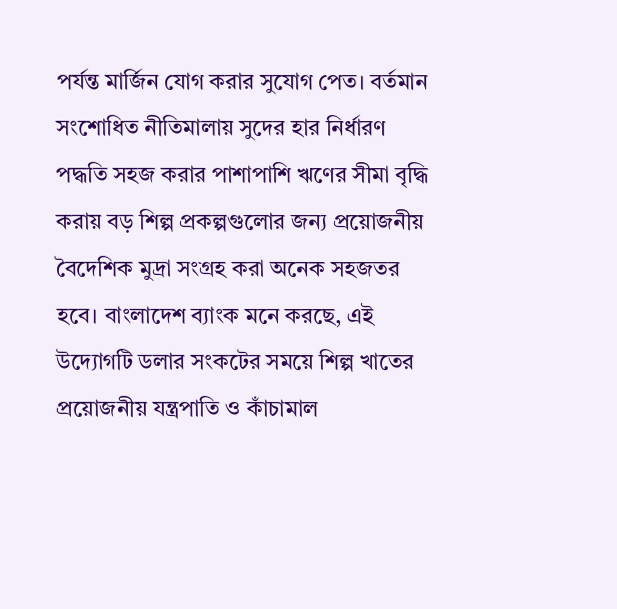পর্যন্ত মার্জিন যোগ করার সুযোগ পেত। বর্তমান সংশোধিত নীতিমালায় সুদের হার নির্ধারণ পদ্ধতি সহজ করার পাশাপাশি ঋণের সীমা বৃদ্ধি করায় বড় শিল্প প্রকল্পগুলোর জন্য প্রয়োজনীয় বৈদেশিক মুদ্রা সংগ্রহ করা অনেক সহজতর হবে। বাংলাদেশ ব্যাংক মনে করছে, এই উদ্যোগটি ডলার সংকটের সময়ে শিল্প খাতের প্রয়োজনীয় যন্ত্রপাতি ও কাঁচামাল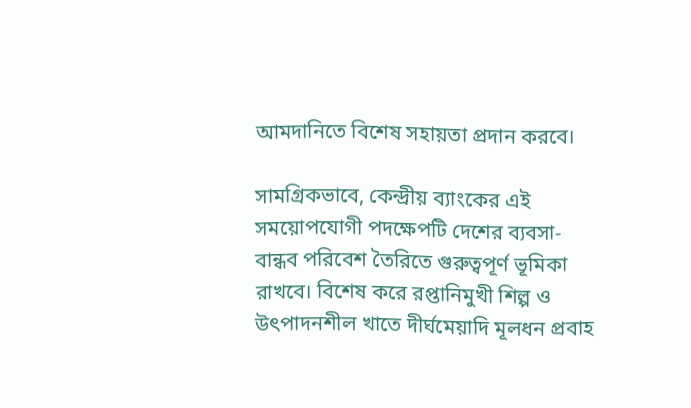আমদানিতে বিশেষ সহায়তা প্রদান করবে।

সামগ্রিকভাবে, কেন্দ্রীয় ব্যাংকের এই সময়োপযোগী পদক্ষেপটি দেশের ব্যবসা-বান্ধব পরিবেশ তৈরিতে গুরুত্বপূর্ণ ভূমিকা রাখবে। বিশেষ করে রপ্তানিমুখী শিল্প ও উৎপাদনশীল খাতে দীর্ঘমেয়াদি মূলধন প্রবাহ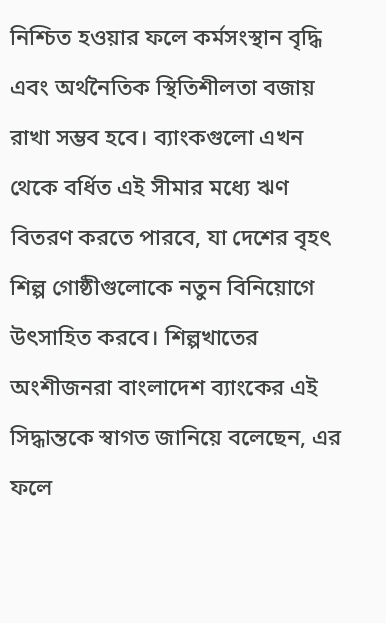নিশ্চিত হওয়ার ফলে কর্মসংস্থান বৃদ্ধি এবং অর্থনৈতিক স্থিতিশীলতা বজায় রাখা সম্ভব হবে। ব্যাংকগুলো এখন থেকে বর্ধিত এই সীমার মধ্যে ঋণ বিতরণ করতে পারবে, যা দেশের বৃহৎ শিল্প গোষ্ঠীগুলোকে নতুন বিনিয়োগে উৎসাহিত করবে। শিল্পখাতের অংশীজনরা বাংলাদেশ ব্যাংকের এই সিদ্ধান্তকে স্বাগত জানিয়ে বলেছেন, এর ফলে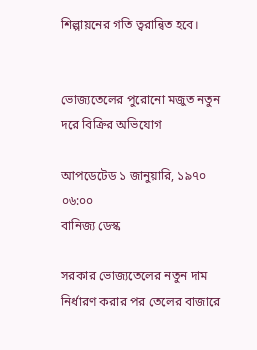শিল্পায়নের গতি ত্বরান্বিত হবে।


ভোজ্যতেলের পুরোনো মজুত নতুন দরে বিক্রির অভিযোগ

আপডেটেড ১ জানুয়ারি, ১৯৭০ ০৬:০০
বানিজ্য ডেস্ক

সরকার ভোজ্যতেলের নতুন দাম নির্ধারণ করার পর তেলের বাজারে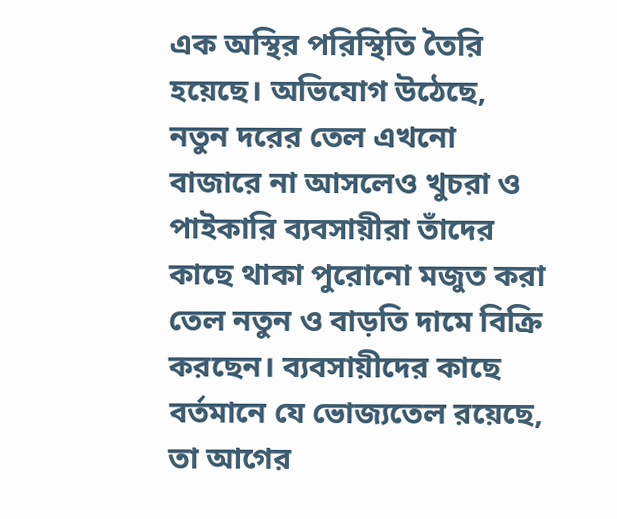এক অস্থির পরিস্থিতি তৈরি হয়েছে। অভিযোগ উঠেছে, নতুন দরের তেল এখনো বাজারে না আসলেও খুচরা ও পাইকারি ব্যবসায়ীরা তাঁদের কাছে থাকা পুরোনো মজুত করা তেল নতুন ও বাড়তি দামে বিক্রি করছেন। ব্যবসায়ীদের কাছে বর্তমানে যে ভোজ্যতেল রয়েছে, তা আগের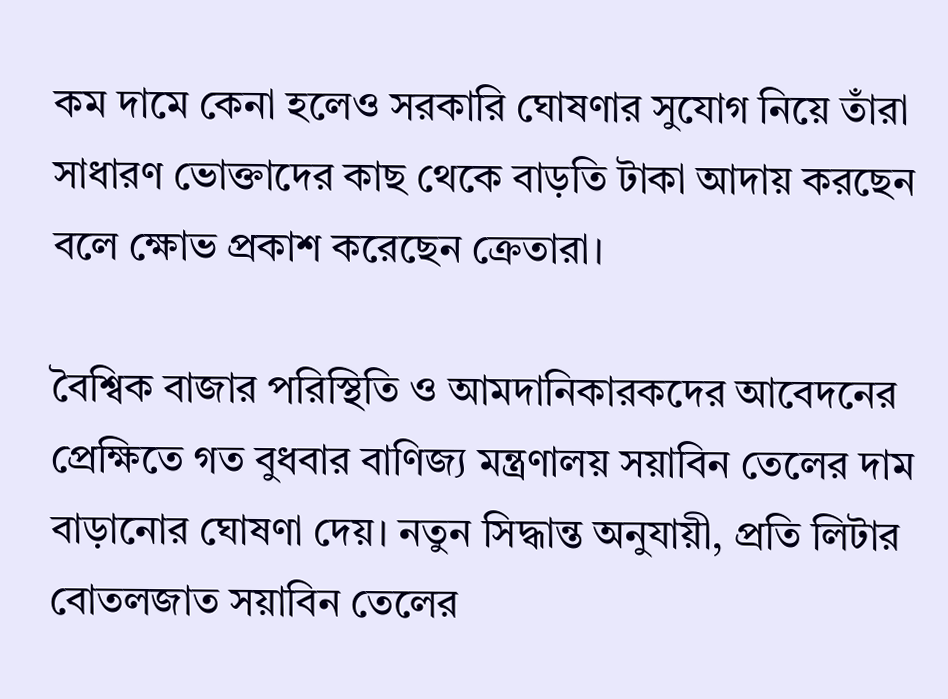কম দামে কেনা হলেও সরকারি ঘোষণার সুযোগ নিয়ে তাঁরা সাধারণ ভোক্তাদের কাছ থেকে বাড়তি টাকা আদায় করছেন বলে ক্ষোভ প্রকাশ করেছেন ক্রেতারা।

বৈশ্বিক বাজার পরিস্থিতি ও আমদানিকারকদের আবেদনের প্রেক্ষিতে গত বুধবার বাণিজ্য মন্ত্রণালয় সয়াবিন তেলের দাম বাড়ানোর ঘোষণা দেয়। নতুন সিদ্ধান্ত অনুযায়ী, প্রতি লিটার বোতলজাত সয়াবিন তেলের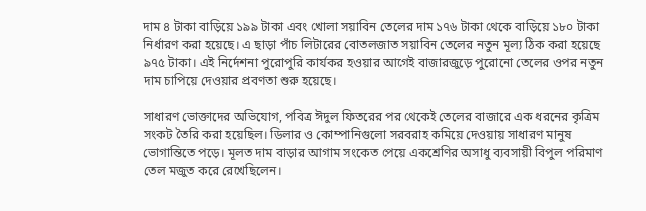দাম ৪ টাকা বাড়িয়ে ১৯৯ টাকা এবং খোলা সয়াবিন তেলের দাম ১৭৬ টাকা থেকে বাড়িয়ে ১৮০ টাকা নির্ধারণ করা হয়েছে। এ ছাড়া পাঁচ লিটারের বোতলজাত সয়াবিন তেলের নতুন মূল্য ঠিক করা হয়েছে ৯৭৫ টাকা। এই নির্দেশনা পুরোপুরি কার্যকর হওয়ার আগেই বাজারজুড়ে পুরোনো তেলের ওপর নতুন দাম চাপিয়ে দেওয়ার প্রবণতা শুরু হয়েছে।

সাধারণ ভোক্তাদের অভিযোগ, পবিত্র ঈদুল ফিতরের পর থেকেই তেলের বাজারে এক ধরনের কৃত্রিম সংকট তৈরি করা হয়েছিল। ডিলার ও কোম্পানিগুলো সরবরাহ কমিয়ে দেওয়ায় সাধারণ মানুষ ভোগান্তিতে পড়ে। মূলত দাম বাড়ার আগাম সংকেত পেয়ে একশ্রেণির অসাধু ব্যবসায়ী বিপুল পরিমাণ তেল মজুত করে রেখেছিলেন।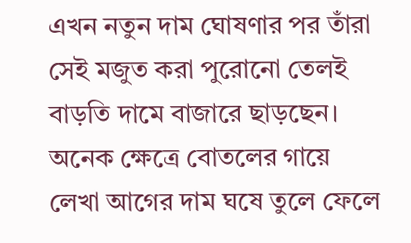এখন নতুন দাম ঘোষণার পর তাঁরা সেই মজুত করা পুরোনো তেলই বাড়তি দামে বাজারে ছাড়ছেন। অনেক ক্ষেত্রে বোতলের গায়ে লেখা আগের দাম ঘষে তুলে ফেলে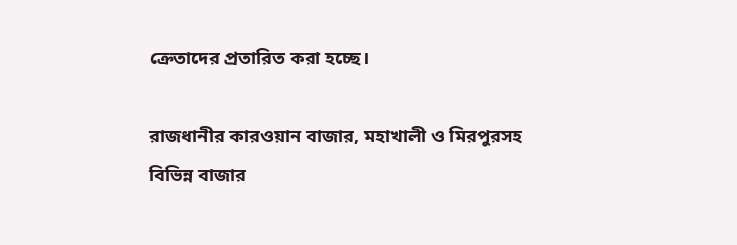ক্রেতাদের প্রতারিত করা হচ্ছে।

রাজধানীর কারওয়ান বাজার, মহাখালী ও মিরপুরসহ বিভিন্ন বাজার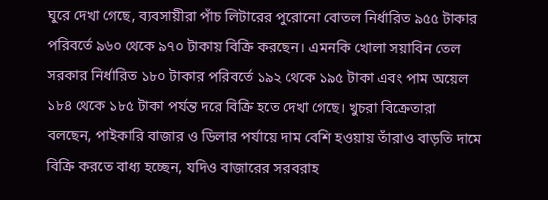ঘুরে দেখা গেছে, ব্যবসায়ীরা পাঁচ লিটারের পুরোনো বোতল নির্ধারিত ৯৫৫ টাকার পরিবর্তে ৯৬০ থেকে ৯৭০ টাকায় বিক্রি করছেন। এমনকি খোলা সয়াবিন তেল সরকার নির্ধারিত ১৮০ টাকার পরিবর্তে ১৯২ থেকে ১৯৫ টাকা এবং পাম অয়েল ১৮৪ থেকে ১৮৫ টাকা পর্যন্ত দরে বিক্রি হতে দেখা গেছে। খুচরা বিক্রেতারা বলছেন, পাইকারি বাজার ও ডিলার পর্যায়ে দাম বেশি হওয়ায় তাঁরাও বাড়তি দামে বিক্রি করতে বাধ্য হচ্ছেন, যদিও বাজারের সরবরাহ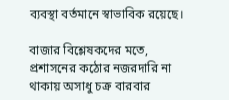ব্যবস্থা বর্তমানে স্বাভাবিক রয়েছে।

বাজার বিশ্লেষকদের মতে, প্রশাসনের কঠোর নজরদারি না থাকায় অসাধু চক্র বারবার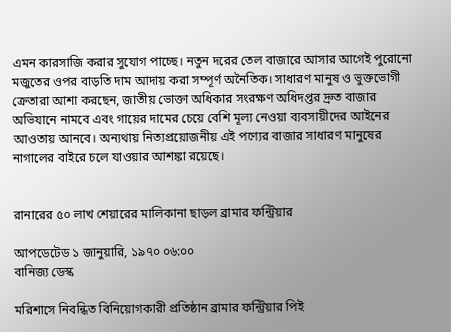এমন কারসাজি করার সুযোগ পাচ্ছে। নতুন দরের তেল বাজারে আসার আগেই পুরোনো মজুতের ওপর বাড়তি দাম আদায় করা সম্পূর্ণ অনৈতিক। সাধারণ মানুষ ও ভুক্তভোগী ক্রেতারা আশা করছেন, জাতীয় ভোক্তা অধিকার সংরক্ষণ অধিদপ্তর দ্রুত বাজার অভিযানে নামবে এবং গায়ের দামের চেয়ে বেশি মূল্য নেওয়া ব্যবসায়ীদের আইনের আওতায় আনবে। অন্যথায় নিত্যপ্রয়োজনীয় এই পণ্যের বাজার সাধারণ মানুষের নাগালের বাইরে চলে যাওয়ার আশঙ্কা রয়েছে।


রানারের ৫০ লাখ শেয়ারের মালিকানা ছাড়ল ব্রামার ফন্ট্রিয়ার

আপডেটেড ১ জানুয়ারি, ১৯৭০ ০৬:০০
বানিজ্য ডেস্ক

মরিশাসে নিবন্ধিত বিনিয়োগকারী প্রতিষ্ঠান ব্রামার ফন্ট্রিয়ার পিই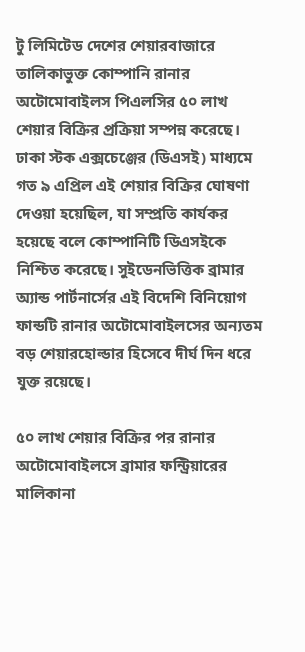টু লিমিটেড দেশের শেয়ারবাজারে তালিকাভুক্ত কোম্পানি রানার অটোমোবাইলস পিএলসির ৫০ লাখ শেয়ার বিক্রির প্রক্রিয়া সম্পন্ন করেছে। ঢাকা স্টক এক্সচেঞ্জের (ডিএসই) মাধ্যমে গত ৯ এপ্রিল এই শেয়ার বিক্রির ঘোষণা দেওয়া হয়েছিল, যা সম্প্রতি কার্যকর হয়েছে বলে কোম্পানিটি ডিএসইকে নিশ্চিত করেছে। সুইডেনভিত্তিক ব্রামার অ্যান্ড পার্টনার্সের এই বিদেশি বিনিয়োগ ফান্ডটি রানার অটোমোবাইলসের অন্যতম বড় শেয়ারহোল্ডার হিসেবে দীর্ঘ দিন ধরে যুক্ত রয়েছে।

৫০ লাখ শেয়ার বিক্রির পর রানার অটোমোবাইলসে ব্রামার ফন্ট্রিয়ারের মালিকানা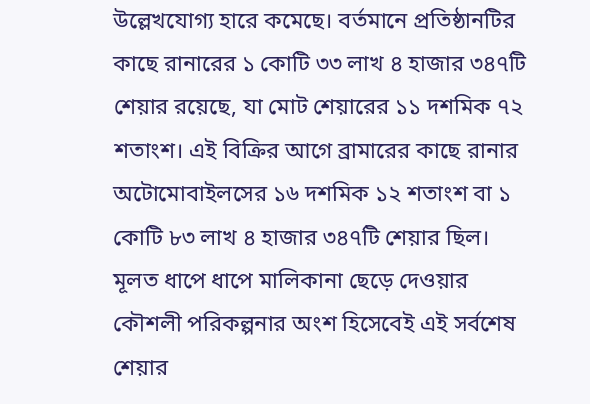উল্লেখযোগ্য হারে কমেছে। বর্তমানে প্রতিষ্ঠানটির কাছে রানারের ১ কোটি ৩৩ লাখ ৪ হাজার ৩৪৭টি শেয়ার রয়েছে, যা মোট শেয়ারের ১১ দশমিক ৭২ শতাংশ। এই বিক্রির আগে ব্রামারের কাছে রানার অটোমোবাইলসের ১৬ দশমিক ১২ শতাংশ বা ১ কোটি ৮৩ লাখ ৪ হাজার ৩৪৭টি শেয়ার ছিল। মূলত ধাপে ধাপে মালিকানা ছেড়ে দেওয়ার কৌশলী পরিকল্পনার অংশ হিসেবেই এই সর্বশেষ শেয়ার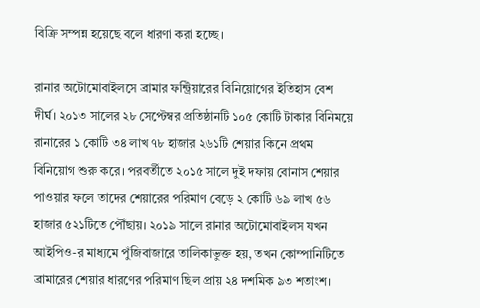বিক্রি সম্পন্ন হয়েছে বলে ধারণা করা হচ্ছে।

রানার অটোমোবাইলসে ব্রামার ফন্ট্রিয়ারের বিনিয়োগের ইতিহাস বেশ দীর্ঘ। ২০১৩ সালের ২৮ সেপ্টেম্বর প্রতিষ্ঠানটি ১০৫ কোটি টাকার বিনিময়ে রানারের ১ কোটি ৩৪ লাখ ৭৮ হাজার ২৬১টি শেয়ার কিনে প্রথম বিনিয়োগ শুরু করে। পরবর্তীতে ২০১৫ সালে দুই দফায় বোনাস শেয়ার পাওয়ার ফলে তাদের শেয়ারের পরিমাণ বেড়ে ২ কোটি ৬৯ লাখ ৫৬ হাজার ৫২১টিতে পৌঁছায়। ২০১৯ সালে রানার অটোমোবাইলস যখন আইপিও-র মাধ্যমে পুঁজিবাজারে তালিকাভুক্ত হয়, তখন কোম্পানিটিতে ব্রামারের শেয়ার ধারণের পরিমাণ ছিল প্রায় ২৪ দশমিক ৯৩ শতাংশ।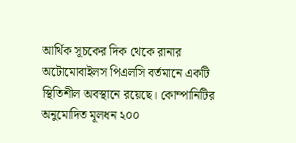আর্থিক সূচকের দিক থেকে রানার অটোমোবাইলস পিএলসি বর্তমানে একটি স্থিতিশীল অবস্থানে রয়েছে। কোম্পানিটির অনুমোদিত মূলধন ২০০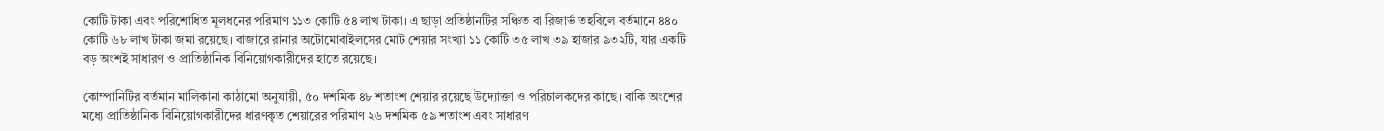কোটি টাকা এবং পরিশোধিত মূলধনের পরিমাণ ১১৩ কোটি ৫৪ লাখ টাকা। এ ছাড়া প্রতিষ্ঠানটির সঞ্চিত বা রিজার্ভ তহবিলে বর্তমানে ৪৪০ কোটি ৬৮ লাখ টাকা জমা রয়েছে। বাজারে রানার অটোমোবাইলসের মোট শেয়ার সংখ্যা ১১ কোটি ৩৫ লাখ ৩৯ হাজার ৯৩২টি, যার একটি বড় অংশই সাধারণ ও প্রাতিষ্ঠানিক বিনিয়োগকারীদের হাতে রয়েছে।

কোম্পানিটির বর্তমান মালিকানা কাঠামো অনুযায়ী, ৫০ দশমিক ৪৮ শতাংশ শেয়ার রয়েছে উদ্যোক্তা ও পরিচালকদের কাছে। বাকি অংশের মধ্যে প্রাতিষ্ঠানিক বিনিয়োগকারীদের ধারণকৃত শেয়ারের পরিমাণ ২৬ দশমিক ৫৯ শতাংশ এবং সাধারণ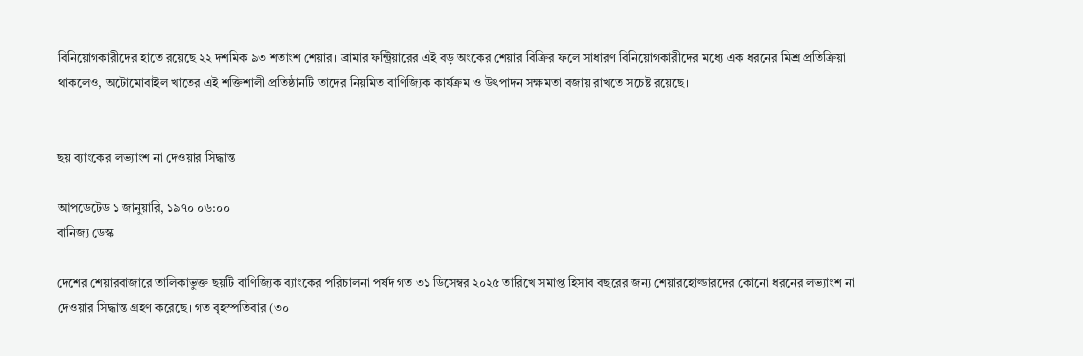বিনিয়োগকারীদের হাতে রয়েছে ২২ দশমিক ৯৩ শতাংশ শেয়ার। ব্রামার ফন্ট্রিয়ারের এই বড় অংকের শেয়ার বিক্রির ফলে সাধারণ বিনিয়োগকারীদের মধ্যে এক ধরনের মিশ্র প্রতিক্রিয়া থাকলেও, অটোমোবাইল খাতের এই শক্তিশালী প্রতিষ্ঠানটি তাদের নিয়মিত বাণিজ্যিক কার্যক্রম ও উৎপাদন সক্ষমতা বজায় রাখতে সচেষ্ট রয়েছে।


ছয় ব্যাংকের লভ্যাংশ না দেওয়ার সিদ্ধান্ত

আপডেটেড ১ জানুয়ারি, ১৯৭০ ০৬:০০
বানিজ্য ডেস্ক

দেশের শেয়ারবাজারে তালিকাভুক্ত ছয়টি বাণিজ্যিক ব্যাংকের পরিচালনা পর্ষদ গত ৩১ ডিসেম্বর ২০২৫ তারিখে সমাপ্ত হিসাব বছরের জন্য শেয়ারহোল্ডারদের কোনো ধরনের লভ্যাংশ না দেওয়ার সিদ্ধান্ত গ্রহণ করেছে। গত বৃহস্পতিবার (৩০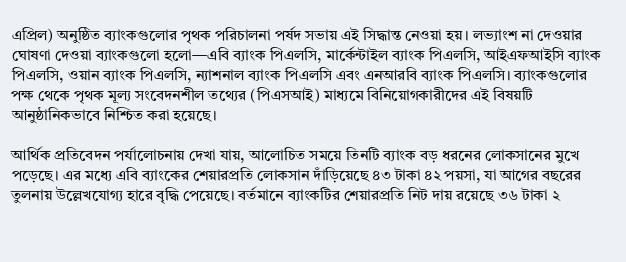এপ্রিল) অনুষ্ঠিত ব্যাংকগুলোর পৃথক পরিচালনা পর্ষদ সভায় এই সিদ্ধান্ত নেওয়া হয়। লভ্যাংশ না দেওয়ার ঘোষণা দেওয়া ব্যাংকগুলো হলো—এবি ব্যাংক পিএলসি, মার্কেন্টাইল ব্যাংক পিএলসি, আইএফআইসি ব্যাংক পিএলসি, ওয়ান ব্যাংক পিএলসি, ন্যাশনাল ব্যাংক পিএলসি এবং এনআরবি ব্যাংক পিএলসি। ব্যাংকগুলোর পক্ষ থেকে পৃথক মূল্য সংবেদনশীল তথ্যের (পিএসআই) মাধ্যমে বিনিয়োগকারীদের এই বিষয়টি আনুষ্ঠানিকভাবে নিশ্চিত করা হয়েছে।

আর্থিক প্রতিবেদন পর্যালোচনায় দেখা যায়, আলোচিত সময়ে তিনটি ব্যাংক বড় ধরনের লোকসানের মুখে পড়েছে। এর মধ্যে এবি ব্যাংকের শেয়ারপ্রতি লোকসান দাঁড়িয়েছে ৪৩ টাকা ৪২ পয়সা, যা আগের বছরের তুলনায় উল্লেখযোগ্য হারে বৃদ্ধি পেয়েছে। বর্তমানে ব্যাংকটির শেয়ারপ্রতি নিট দায় রয়েছে ৩৬ টাকা ২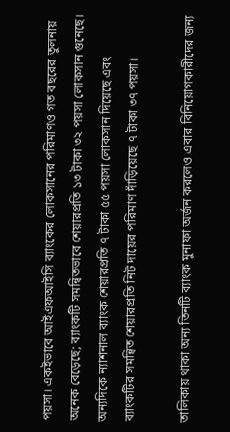পয়সা। একইভাবে আইএফআইসি ব্যাংকের লোকসানের পরিমাণও গত বছরের তুলনায় অনেক বেড়েছে; ব্যাংকটি সমন্বিতভাবে শেয়ারপ্রতি ১৩ টাকা ৩২ পয়সা লোকসান গুনেছে। অন্যদিকে ন্যাশনাল ব্যাংক শেয়ারপ্রতি ৭ টাকা ৫৫ পয়সা লোকসান দিয়েছে এবং ব্যাংকটির সমন্বিত শেয়ারপ্রতি নিট দায়ের পরিমাণ দাঁড়িয়েছে ৭ টাকা ৩৭ পয়সা।

তালিকায় থাকা অন্য তিনটি ব্যাংক মুনাফা অর্জন করলেও এবার বিনিয়োগকারীদের জন্য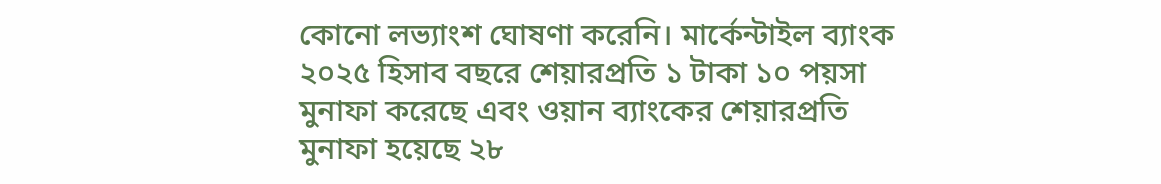কোনো লভ্যাংশ ঘোষণা করেনি। মার্কেন্টাইল ব্যাংক ২০২৫ হিসাব বছরে শেয়ারপ্রতি ১ টাকা ১০ পয়সা মুনাফা করেছে এবং ওয়ান ব্যাংকের শেয়ারপ্রতি মুনাফা হয়েছে ২৮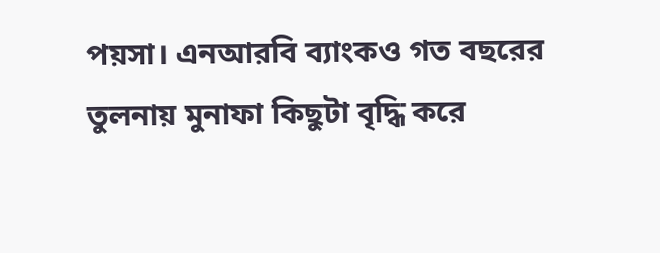পয়সা। এনআরবি ব্যাংকও গত বছরের তুলনায় মুনাফা কিছুটা বৃদ্ধি করে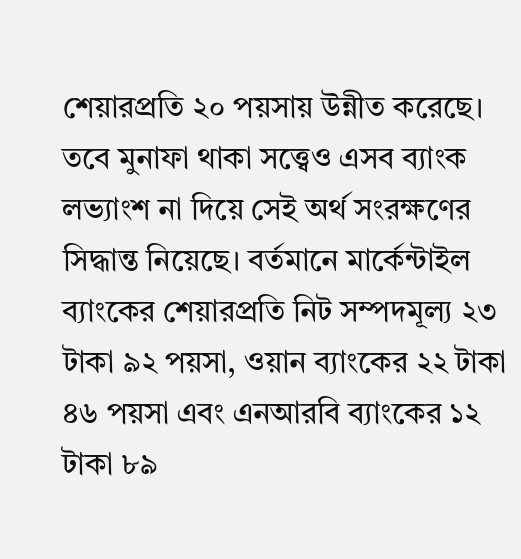শেয়ারপ্রতি ২০ পয়সায় উন্নীত করেছে। তবে মুনাফা থাকা সত্ত্বেও এসব ব্যাংক লভ্যাংশ না দিয়ে সেই অর্থ সংরক্ষণের সিদ্ধান্ত নিয়েছে। বর্তমানে মার্কেন্টাইল ব্যাংকের শেয়ারপ্রতি নিট সম্পদমূল্য ২৩ টাকা ৯২ পয়সা, ওয়ান ব্যাংকের ২২ টাকা ৪৬ পয়সা এবং এনআরবি ব্যাংকের ১২ টাকা ৮৯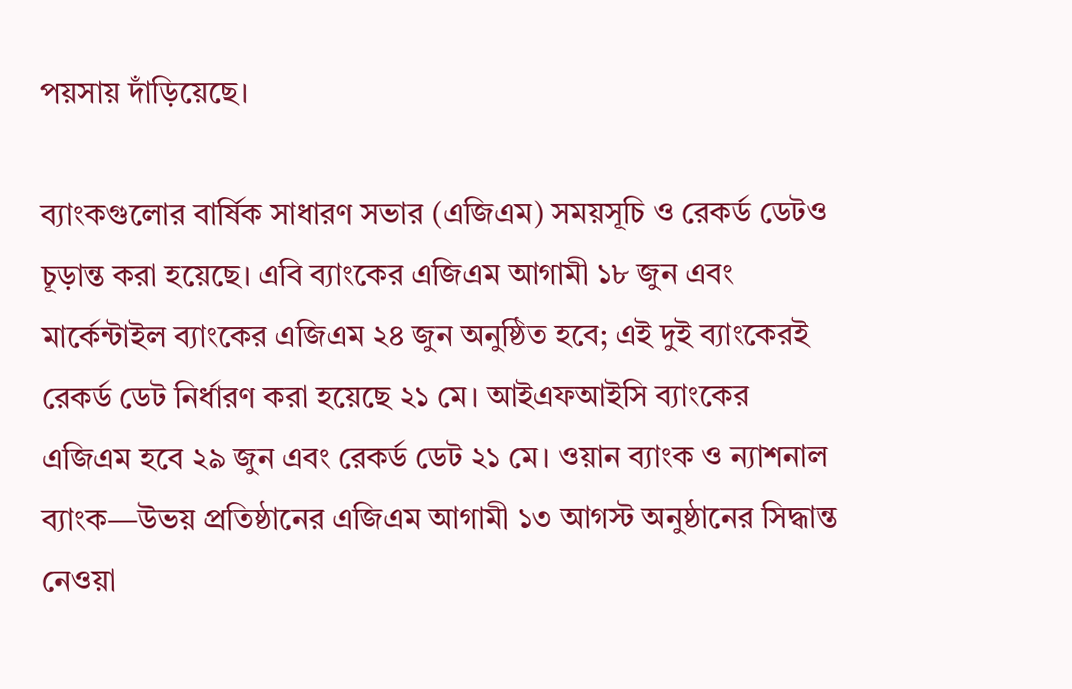পয়সায় দাঁড়িয়েছে।

ব্যাংকগুলোর বার্ষিক সাধারণ সভার (এজিএম) সময়সূচি ও রেকর্ড ডেটও চূড়ান্ত করা হয়েছে। এবি ব্যাংকের এজিএম আগামী ১৮ জুন এবং মার্কেন্টাইল ব্যাংকের এজিএম ২৪ জুন অনুষ্ঠিত হবে; এই দুই ব্যাংকেরই রেকর্ড ডেট নির্ধারণ করা হয়েছে ২১ মে। আইএফআইসি ব্যাংকের এজিএম হবে ২৯ জুন এবং রেকর্ড ডেট ২১ মে। ওয়ান ব্যাংক ও ন্যাশনাল ব্যাংক—উভয় প্রতিষ্ঠানের এজিএম আগামী ১৩ আগস্ট অনুষ্ঠানের সিদ্ধান্ত নেওয়া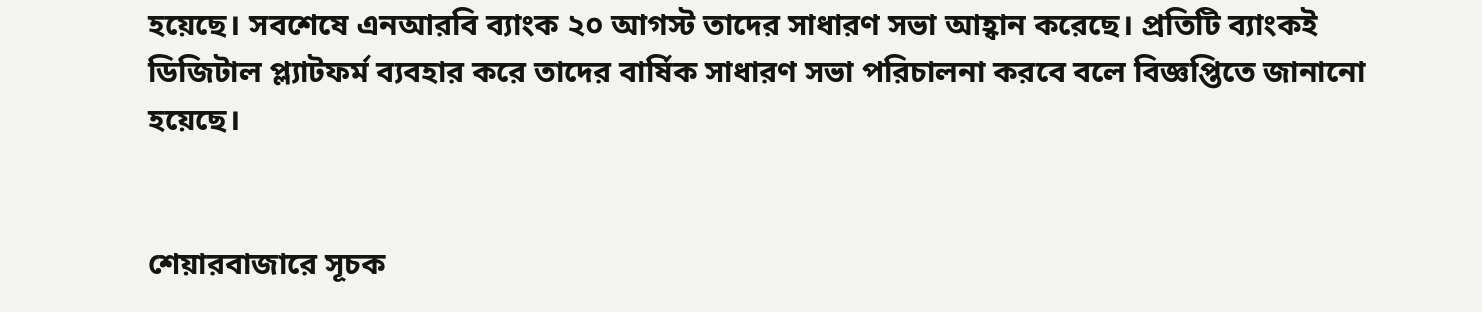হয়েছে। সবশেষে এনআরবি ব্যাংক ২০ আগস্ট তাদের সাধারণ সভা আহ্বান করেছে। প্রতিটি ব্যাংকই ডিজিটাল প্ল্যাটফর্ম ব্যবহার করে তাদের বার্ষিক সাধারণ সভা পরিচালনা করবে বলে বিজ্ঞপ্তিতে জানানো হয়েছে।


শেয়ারবাজারে সূচক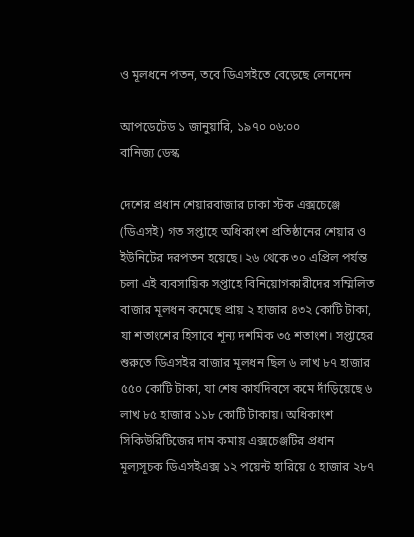ও মূলধনে পতন, তবে ডিএসইতে বেড়েছে লেনদেন

আপডেটেড ১ জানুয়ারি, ১৯৭০ ০৬:০০
বানিজ্য ডেস্ক

দেশের প্রধান শেয়ারবাজার ঢাকা স্টক এক্সচেঞ্জে (ডিএসই) গত সপ্তাহে অধিকাংশ প্রতিষ্ঠানের শেয়ার ও ইউনিটের দরপতন হয়েছে। ২৬ থেকে ৩০ এপ্রিল পর্যন্ত চলা এই ব্যবসায়িক সপ্তাহে বিনিয়োগকারীদের সম্মিলিত বাজার মূলধন কমেছে প্রায় ২ হাজার ৪৩২ কোটি টাকা, যা শতাংশের হিসাবে শূন্য দশমিক ৩৫ শতাংশ। সপ্তাহের শুরুতে ডিএসইর বাজার মূলধন ছিল ৬ লাখ ৮৭ হাজার ৫৫০ কোটি টাকা, যা শেষ কার্যদিবসে কমে দাঁড়িয়েছে ৬ লাখ ৮৫ হাজার ১১৮ কোটি টাকায়। অধিকাংশ সিকিউরিটিজের দাম কমায় এক্সচেঞ্জটির প্রধান মূল্যসূচক ডিএসইএক্স ১২ পয়েন্ট হারিয়ে ৫ হাজার ২৮৭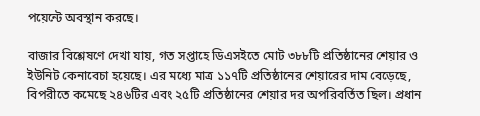পয়েন্টে অবস্থান করছে।

বাজার বিশ্লেষণে দেখা যায়, গত সপ্তাহে ডিএসইতে মোট ৩৮৮টি প্রতিষ্ঠানের শেয়ার ও ইউনিট কেনাবেচা হয়েছে। এর মধ্যে মাত্র ১১৭টি প্রতিষ্ঠানের শেয়ারের দাম বেড়েছে, বিপরীতে কমেছে ২৪৬টির এবং ২৫টি প্রতিষ্ঠানের শেয়ার দর অপরিবর্তিত ছিল। প্রধান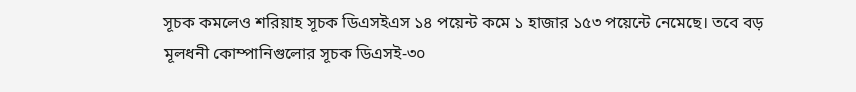সূচক কমলেও শরিয়াহ সূচক ডিএসইএস ১৪ পয়েন্ট কমে ১ হাজার ১৫৩ পয়েন্টে নেমেছে। তবে বড় মূলধনী কোম্পানিগুলোর সূচক ডিএসই-৩০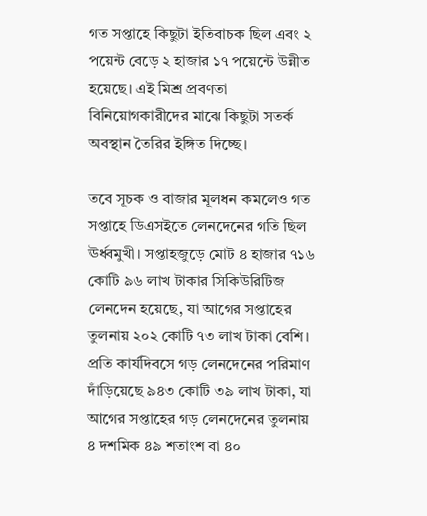গত সপ্তাহে কিছুটা ইতিবাচক ছিল এবং ২ পয়েন্ট বেড়ে ২ হাজার ১৭ পয়েন্টে উন্নীত হয়েছে। এই মিশ্র প্রবণতা বিনিয়োগকারীদের মাঝে কিছুটা সতর্ক অবস্থান তৈরির ইঙ্গিত দিচ্ছে।

তবে সূচক ও বাজার মূলধন কমলেও গত সপ্তাহে ডিএসইতে লেনদেনের গতি ছিল ঊর্ধ্বমুখী। সপ্তাহজুড়ে মোট ৪ হাজার ৭১৬ কোটি ৯৬ লাখ টাকার সিকিউরিটিজ লেনদেন হয়েছে, যা আগের সপ্তাহের তুলনায় ২০২ কোটি ৭৩ লাখ টাকা বেশি। প্রতি কার্যদিবসে গড় লেনদেনের পরিমাণ দাঁড়িয়েছে ৯৪৩ কোটি ৩৯ লাখ টাকা, যা আগের সপ্তাহের গড় লেনদেনের তুলনায় ৪ দশমিক ৪৯ শতাংশ বা ৪০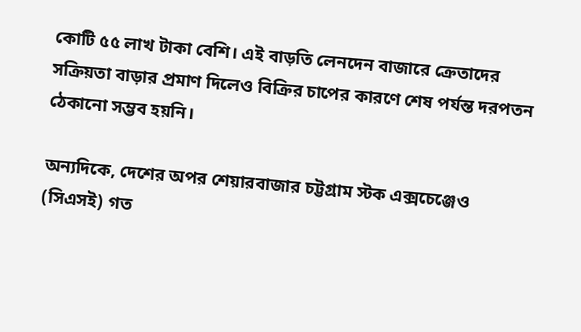কোটি ৫৫ লাখ টাকা বেশি। এই বাড়তি লেনদেন বাজারে ক্রেতাদের সক্রিয়তা বাড়ার প্রমাণ দিলেও বিক্রির চাপের কারণে শেষ পর্যন্ত দরপতন ঠেকানো সম্ভব হয়নি।

অন্যদিকে, দেশের অপর শেয়ারবাজার চট্টগ্রাম স্টক এক্সচেঞ্জেও (সিএসই) গত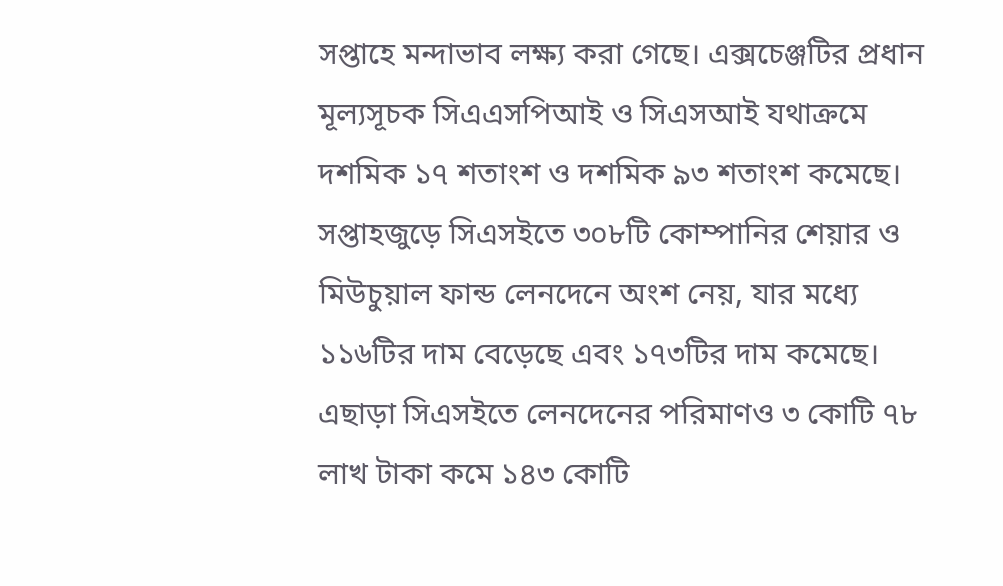সপ্তাহে মন্দাভাব লক্ষ্য করা গেছে। এক্সচেঞ্জটির প্রধান মূল্যসূচক সিএএসপিআই ও সিএসআই যথাক্রমে দশমিক ১৭ শতাংশ ও দশমিক ৯৩ শতাংশ কমেছে। সপ্তাহজুড়ে সিএসইতে ৩০৮টি কোম্পানির শেয়ার ও মিউচুয়াল ফান্ড লেনদেনে অংশ নেয়, যার মধ্যে ১১৬টির দাম বেড়েছে এবং ১৭৩টির দাম কমেছে। এছাড়া সিএসইতে লেনদেনের পরিমাণও ৩ কোটি ৭৮ লাখ টাকা কমে ১৪৩ কোটি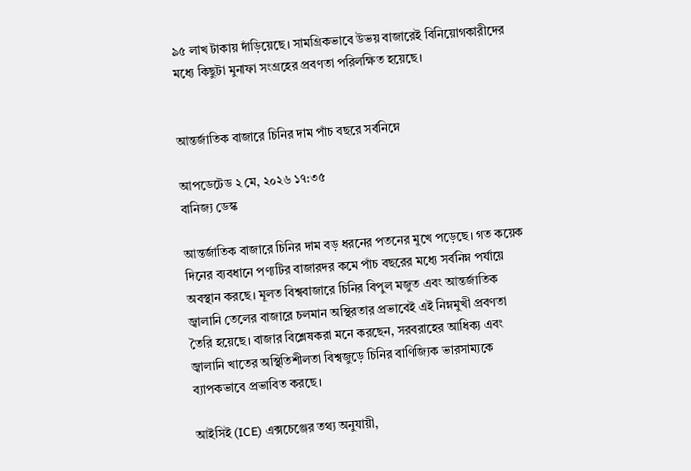৯৫ লাখ টাকায় দাঁড়িয়েছে। সামগ্রিকভাবে উভয় বাজারেই বিনিয়োগকারীদের মধ্যে কিছুটা মুনাফা সংগ্রহের প্রবণতা পরিলক্ষিত হয়েছে।


আন্তর্জাতিক বাজারে চিনির দাম পাঁচ বছরে সর্বনিম্নে

আপডেটেড ২ মে, ২০২৬ ১৭:৩৫
বানিজ্য ডেস্ক

আন্তর্জাতিক বাজারে চিনির দাম বড় ধরনের পতনের মুখে পড়েছে। গত কয়েক দিনের ব্যবধানে পণ্যটির বাজারদর কমে পাঁচ বছরের মধ্যে সর্বনিম্ন পর্যায়ে অবস্থান করছে। মূলত বিশ্ববাজারে চিনির বিপুল মজুত এবং আন্তর্জাতিক জ্বালানি তেলের বাজারে চলমান অস্থিরতার প্রভাবেই এই নিম্নমুখী প্রবণতা তৈরি হয়েছে। বাজার বিশ্লেষকরা মনে করছেন, সরবরাহের আধিক্য এবং জ্বালানি খাতের অস্থিতিশীলতা বিশ্বজুড়ে চিনির বাণিজ্যিক ভারসাম্যকে ব্যাপকভাবে প্রভাবিত করছে।

আইসিই (ICE) এক্সচেঞ্জের তথ্য অনুযায়ী,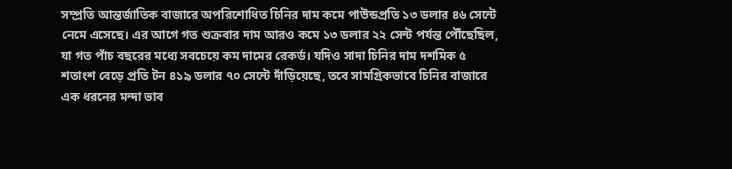সম্প্রতি আন্তর্জাতিক বাজারে অপরিশোধিত চিনির দাম কমে পাউন্ডপ্রতি ১৩ ডলার ৪৬ সেন্টে নেমে এসেছে। এর আগে গত শুক্রবার দাম আরও কমে ১৩ ডলার ২২ সেন্ট পর্যন্ত পৌঁছেছিল, যা গত পাঁচ বছরের মধ্যে সবচেয়ে কম দামের রেকর্ড। যদিও সাদা চিনির দাম দশমিক ৫ শতাংশ বেড়ে প্রতি টন ৪১৯ ডলার ৭০ সেন্টে দাঁড়িয়েছে, তবে সামগ্রিকভাবে চিনির বাজারে এক ধরনের মন্দা ভাব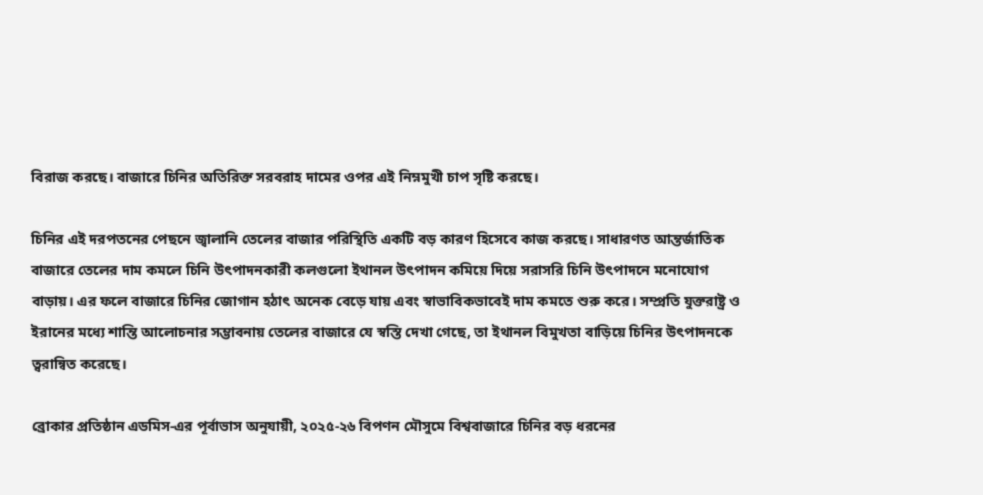বিরাজ করছে। বাজারে চিনির অতিরিক্ত সরবরাহ দামের ওপর এই নিম্নমুখী চাপ সৃষ্টি করছে।

চিনির এই দরপতনের পেছনে জ্বালানি তেলের বাজার পরিস্থিতি একটি বড় কারণ হিসেবে কাজ করছে। সাধারণত আন্তর্জাতিক বাজারে তেলের দাম কমলে চিনি উৎপাদনকারী কলগুলো ইথানল উৎপাদন কমিয়ে দিয়ে সরাসরি চিনি উৎপাদনে মনোযোগ বাড়ায়। এর ফলে বাজারে চিনির জোগান হঠাৎ অনেক বেড়ে যায় এবং স্বাভাবিকভাবেই দাম কমতে শুরু করে। সম্প্রতি যুক্তরাষ্ট্র ও ইরানের মধ্যে শান্তি আলোচনার সম্ভাবনায় তেলের বাজারে যে স্বস্তি দেখা গেছে, তা ইথানল বিমুখতা বাড়িয়ে চিনির উৎপাদনকে ত্বরান্বিত করেছে।

ব্রোকার প্রতিষ্ঠান এডমিস-এর পূর্বাভাস অনুযায়ী, ২০২৫-২৬ বিপণন মৌসুমে বিশ্ববাজারে চিনির বড় ধরনের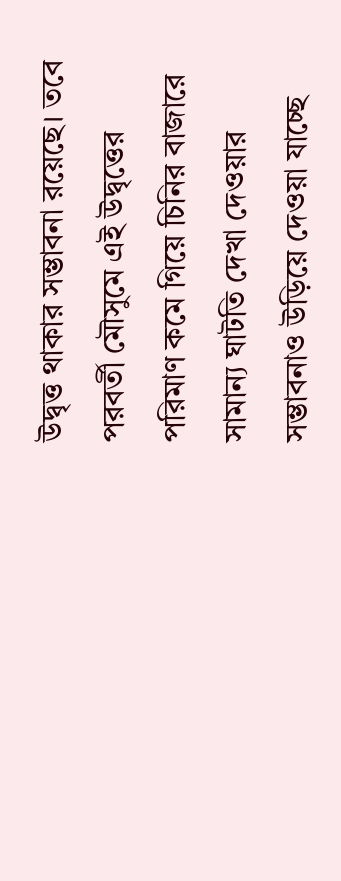উদ্বৃত্ত থাকার সম্ভাবনা রয়েছে। তবে পরবর্তী মৌসুমে এই উদ্বৃত্তের পরিমাণ কমে গিয়ে চিনির বাজারে সামান্য ঘাটতি দেখা দেওয়ার সম্ভাবনাও উড়িয়ে দেওয়া যাচ্ছে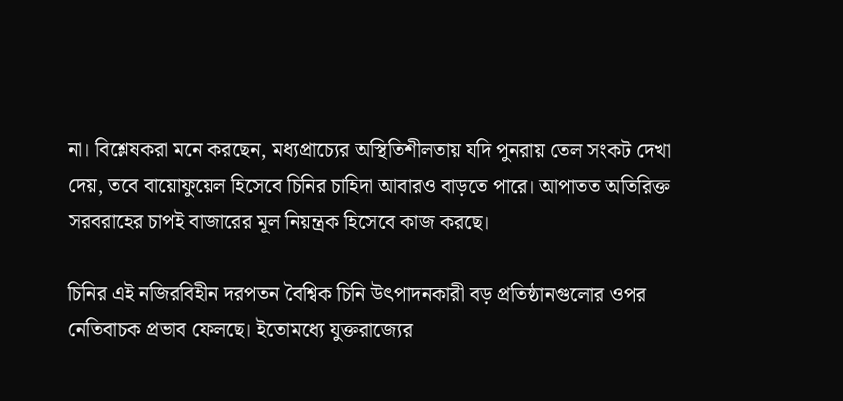না। বিশ্লেষকরা মনে করছেন, মধ্যপ্রাচ্যের অস্থিতিশীলতায় যদি পুনরায় তেল সংকট দেখা দেয়, তবে বায়োফুয়েল হিসেবে চিনির চাহিদা আবারও বাড়তে পারে। আপাতত অতিরিক্ত সরবরাহের চাপই বাজারের মূল নিয়ন্ত্রক হিসেবে কাজ করছে।

চিনির এই নজিরবিহীন দরপতন বৈশ্বিক চিনি উৎপাদনকারী বড় প্রতিষ্ঠানগুলোর ওপর নেতিবাচক প্রভাব ফেলছে। ইতোমধ্যে যুক্তরাজ্যের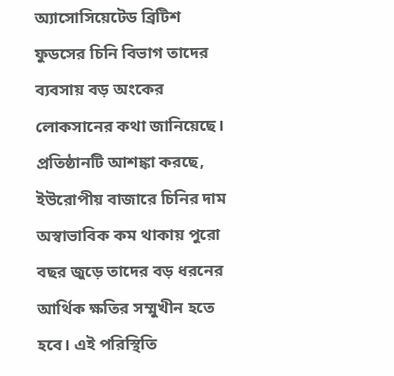অ্যাসোসিয়েটেড ব্রিটিশ ফুডসের চিনি বিভাগ তাদের ব্যবসায় বড় অংকের লোকসানের কথা জানিয়েছে। প্রতিষ্ঠানটি আশঙ্কা করছে, ইউরোপীয় বাজারে চিনির দাম অস্বাভাবিক কম থাকায় পুরো বছর জুড়ে তাদের বড় ধরনের আর্থিক ক্ষতির সম্মুখীন হতে হবে। এই পরিস্থিতি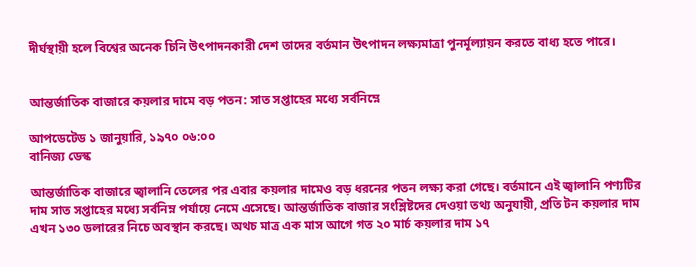দীর্ঘস্থায়ী হলে বিশ্বের অনেক চিনি উৎপাদনকারী দেশ তাদের বর্তমান উৎপাদন লক্ষ্যমাত্রা পুনর্মূল্যায়ন করতে বাধ্য হতে পারে।


আন্তর্জাতিক বাজারে কয়লার দামে বড় পতন: সাত সপ্তাহের মধ্যে সর্বনিম্নে

আপডেটেড ১ জানুয়ারি, ১৯৭০ ০৬:০০
বানিজ্য ডেস্ক

আন্তর্জাতিক বাজারে জ্বালানি তেলের পর এবার কয়লার দামেও বড় ধরনের পতন লক্ষ্য করা গেছে। বর্তমানে এই জ্বালানি পণ্যটির দাম সাত সপ্তাহের মধ্যে সর্বনিম্ন পর্যায়ে নেমে এসেছে। আন্তর্জাতিক বাজার সংশ্লিষ্টদের দেওয়া তথ্য অনুযায়ী, প্রতি টন কয়লার দাম এখন ১৩০ ডলারের নিচে অবস্থান করছে। অথচ মাত্র এক মাস আগে গত ২০ মার্চ কয়লার দাম ১৭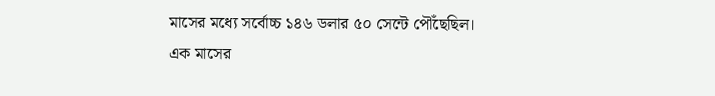মাসের মধ্যে সর্বোচ্চ ১৪৬ ডলার ৫০ সেন্টে পৌঁছেছিল। এক মাসের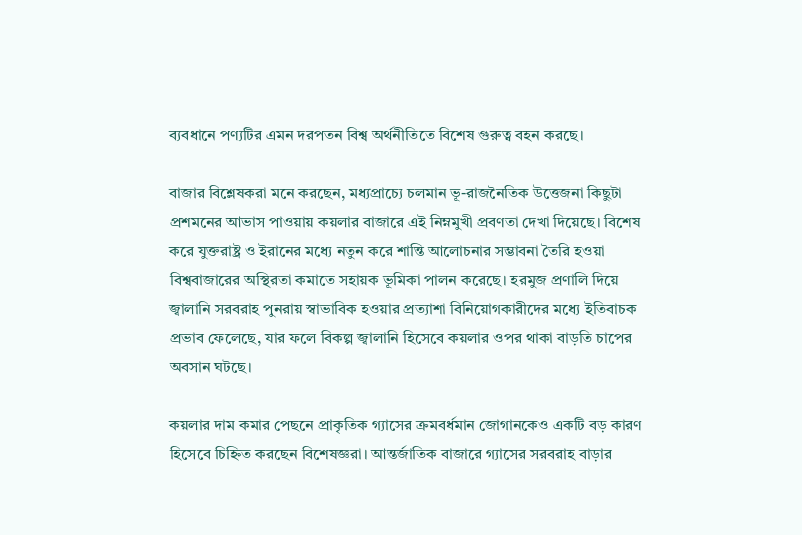ব্যবধানে পণ্যটির এমন দরপতন বিশ্ব অর্থনীতিতে বিশেষ গুরুত্ব বহন করছে।

বাজার বিশ্লেষকরা মনে করছেন, মধ্যপ্রাচ্যে চলমান ভূ-রাজনৈতিক উত্তেজনা কিছুটা প্রশমনের আভাস পাওয়ায় কয়লার বাজারে এই নিম্নমুখী প্রবণতা দেখা দিয়েছে। বিশেষ করে যুক্তরাষ্ট্র ও ইরানের মধ্যে নতুন করে শান্তি আলোচনার সম্ভাবনা তৈরি হওয়া বিশ্ববাজারের অস্থিরতা কমাতে সহায়ক ভূমিকা পালন করেছে। হরমুজ প্রণালি দিয়ে জ্বালানি সরবরাহ পুনরায় স্বাভাবিক হওয়ার প্রত্যাশা বিনিয়োগকারীদের মধ্যে ইতিবাচক প্রভাব ফেলেছে, যার ফলে বিকল্প জ্বালানি হিসেবে কয়লার ওপর থাকা বাড়তি চাপের অবসান ঘটছে।

কয়লার দাম কমার পেছনে প্রাকৃতিক গ্যাসের ক্রমবর্ধমান জোগানকেও একটি বড় কারণ হিসেবে চিহ্নিত করছেন বিশেষজ্ঞরা। আন্তর্জাতিক বাজারে গ্যাসের সরবরাহ বাড়ার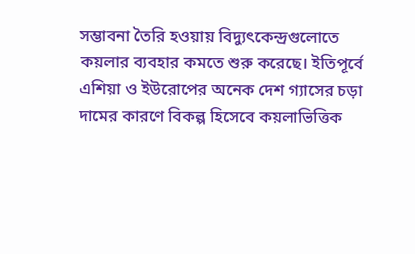সম্ভাবনা তৈরি হওয়ায় বিদ্যুৎকেন্দ্রগুলোতে কয়লার ব্যবহার কমতে শুরু করেছে। ইতিপূর্বে এশিয়া ও ইউরোপের অনেক দেশ গ্যাসের চড়া দামের কারণে বিকল্প হিসেবে কয়লাভিত্তিক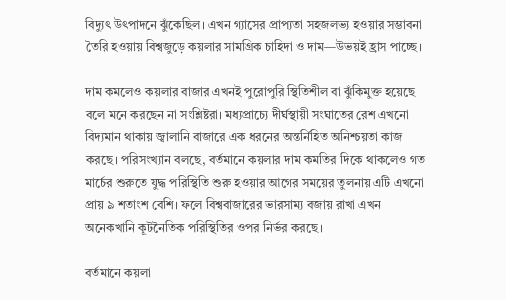বিদ্যুৎ উৎপাদনে ঝুঁকেছিল। এখন গ্যাসের প্রাপ্যতা সহজলভ্য হওয়ার সম্ভাবনা তৈরি হওয়ায় বিশ্বজুড়ে কয়লার সামগ্রিক চাহিদা ও দাম—উভয়ই হ্রাস পাচ্ছে।

দাম কমলেও কয়লার বাজার এখনই পুরোপুরি স্থিতিশীল বা ঝুঁকিমুক্ত হয়েছে বলে মনে করছেন না সংশ্লিষ্টরা। মধ্যপ্রাচ্যে দীর্ঘস্থায়ী সংঘাতের রেশ এখনো বিদ্যমান থাকায় জ্বালানি বাজারে এক ধরনের অন্তর্নিহিত অনিশ্চয়তা কাজ করছে। পরিসংখ্যান বলছে, বর্তমানে কয়লার দাম কমতির দিকে থাকলেও গত মার্চের শুরুতে যুদ্ধ পরিস্থিতি শুরু হওয়ার আগের সময়ের তুলনায় এটি এখনো প্রায় ৯ শতাংশ বেশি। ফলে বিশ্ববাজারের ভারসাম্য বজায় রাখা এখন অনেকখানি কূটনৈতিক পরিস্থিতির ওপর নির্ভর করছে।

বর্তমানে কয়লা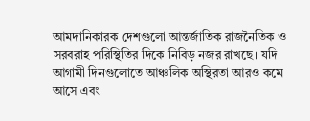আমদানিকারক দেশগুলো আন্তর্জাতিক রাজনৈতিক ও সরবরাহ পরিস্থিতির দিকে নিবিড় নজর রাখছে। যদি আগামী দিনগুলোতে আঞ্চলিক অস্থিরতা আরও কমে আসে এবং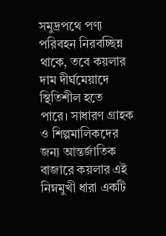সমুদ্রপথে পণ্য পরিবহন নিরবচ্ছিন্ন থাকে, তবে কয়লার দাম দীর্ঘমেয়াদে স্থিতিশীল হতে পারে। সাধারণ গ্রাহক ও শিল্পমালিকদের জন্য আন্তর্জাতিক বাজারে কয়লার এই নিম্নমুখী ধারা একটি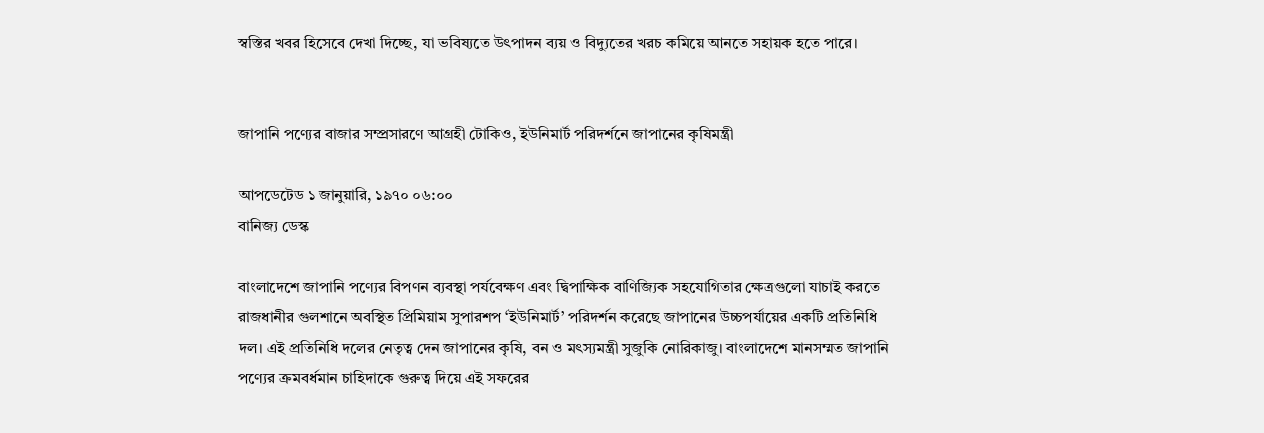স্বস্তির খবর হিসেবে দেখা দিচ্ছে, যা ভবিষ্যতে উৎপাদন ব্যয় ও বিদ্যুতের খরচ কমিয়ে আনতে সহায়ক হতে পারে।


জাপানি পণ্যের বাজার সম্প্রসারণে আগ্রহী টোকিও, ইউনিমার্ট পরিদর্শনে জাপানের কৃষিমন্ত্রী

আপডেটেড ১ জানুয়ারি, ১৯৭০ ০৬:০০
বানিজ্য ডেস্ক

বাংলাদেশে জাপানি পণ্যের বিপণন ব্যবস্থা পর্যবেক্ষণ এবং দ্বিপাক্ষিক বাণিজ্যিক সহযোগিতার ক্ষেত্রগুলো যাচাই করতে রাজধানীর গুলশানে অবস্থিত প্রিমিয়াম সুপারশপ ‘ইউনিমার্ট’ পরিদর্শন করেছে জাপানের উচ্চপর্যায়ের একটি প্রতিনিধি দল। এই প্রতিনিধি দলের নেতৃত্ব দেন জাপানের কৃষি, বন ও মৎস্যমন্ত্রী সুজুকি নোরিকাজু। বাংলাদেশে মানসম্মত জাপানি পণ্যের ক্রমবর্ধমান চাহিদাকে গুরুত্ব দিয়ে এই সফরের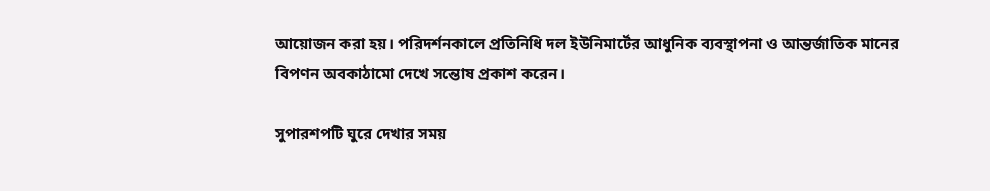আয়োজন করা হয়। পরিদর্শনকালে প্রতিনিধি দল ইউনিমার্টের আধুনিক ব্যবস্থাপনা ও আন্তর্জাতিক মানের বিপণন অবকাঠামো দেখে সন্তোষ প্রকাশ করেন।

সুপারশপটি ঘুরে দেখার সময়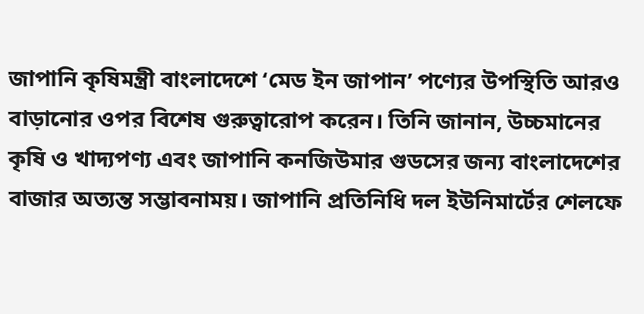জাপানি কৃষিমন্ত্রী বাংলাদেশে ‘মেড ইন জাপান’ পণ্যের উপস্থিতি আরও বাড়ানোর ওপর বিশেষ গুরুত্বারোপ করেন। তিনি জানান, উচ্চমানের কৃষি ও খাদ্যপণ্য এবং জাপানি কনজিউমার গুডসের জন্য বাংলাদেশের বাজার অত্যন্ত সম্ভাবনাময়। জাপানি প্রতিনিধি দল ইউনিমার্টের শেলফে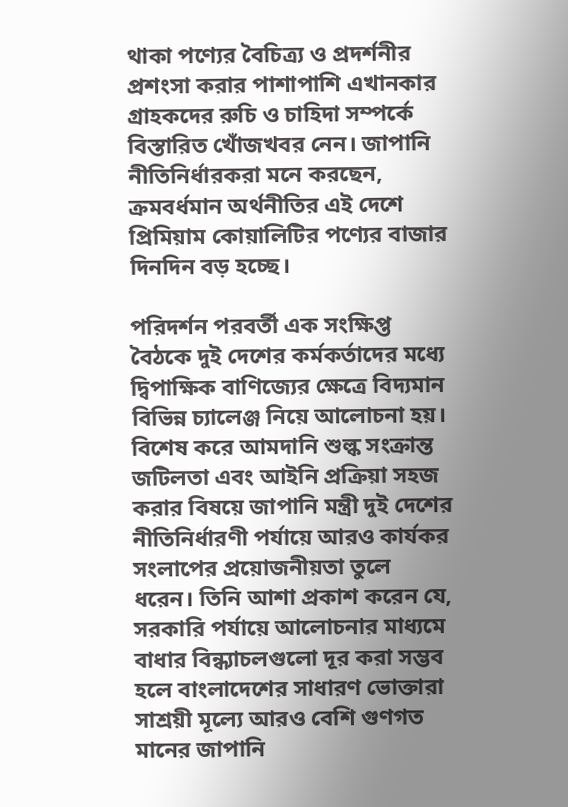থাকা পণ্যের বৈচিত্র্য ও প্রদর্শনীর প্রশংসা করার পাশাপাশি এখানকার গ্রাহকদের রুচি ও চাহিদা সম্পর্কে বিস্তারিত খোঁজখবর নেন। জাপানি নীতিনির্ধারকরা মনে করছেন, ক্রমবর্ধমান অর্থনীতির এই দেশে প্রিমিয়াম কোয়ালিটির পণ্যের বাজার দিনদিন বড় হচ্ছে।

পরিদর্শন পরবর্তী এক সংক্ষিপ্ত বৈঠকে দুই দেশের কর্মকর্তাদের মধ্যে দ্বিপাক্ষিক বাণিজ্যের ক্ষেত্রে বিদ্যমান বিভিন্ন চ্যালেঞ্জ নিয়ে আলোচনা হয়। বিশেষ করে আমদানি শুল্ক সংক্রান্ত জটিলতা এবং আইনি প্রক্রিয়া সহজ করার বিষয়ে জাপানি মন্ত্রী দুই দেশের নীতিনির্ধারণী পর্যায়ে আরও কার্যকর সংলাপের প্রয়োজনীয়তা তুলে ধরেন। তিনি আশা প্রকাশ করেন যে, সরকারি পর্যায়ে আলোচনার মাধ্যমে বাধার বিন্ধ্যাচলগুলো দূর করা সম্ভব হলে বাংলাদেশের সাধারণ ভোক্তারা সাশ্রয়ী মূল্যে আরও বেশি গুণগত মানের জাপানি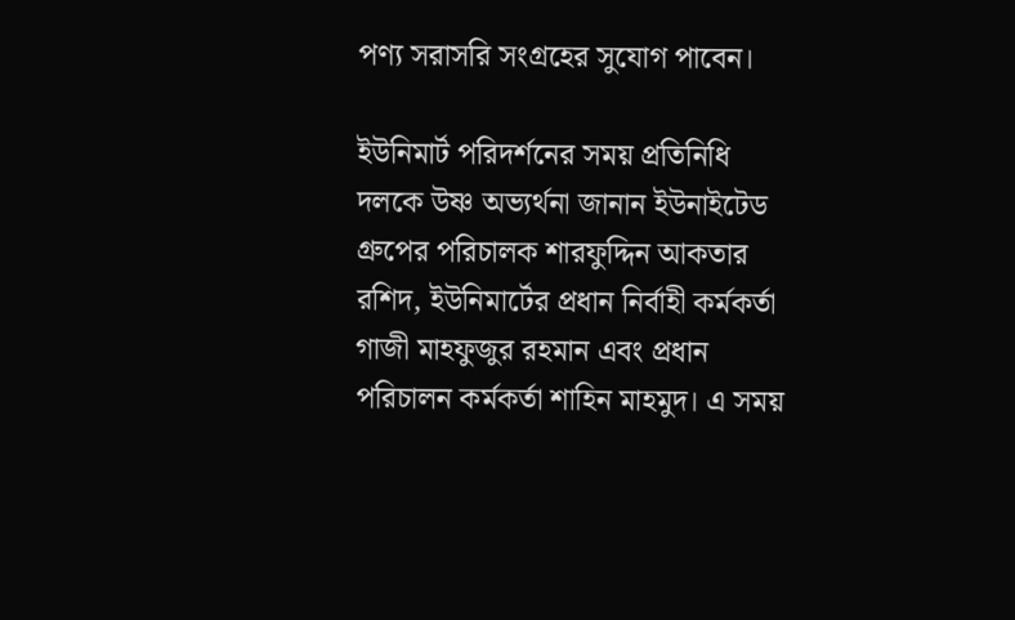পণ্য সরাসরি সংগ্রহের সুযোগ পাবেন।

ইউনিমার্ট পরিদর্শনের সময় প্রতিনিধি দলকে উষ্ণ অভ্যর্থনা জানান ইউনাইটেড গ্রুপের পরিচালক শারফুদ্দিন আকতার রশিদ, ইউনিমার্টের প্রধান নির্বাহী কর্মকর্তা গাজী মাহফুজুর রহমান এবং প্রধান পরিচালন কর্মকর্তা শাহিন মাহমুদ। এ সময়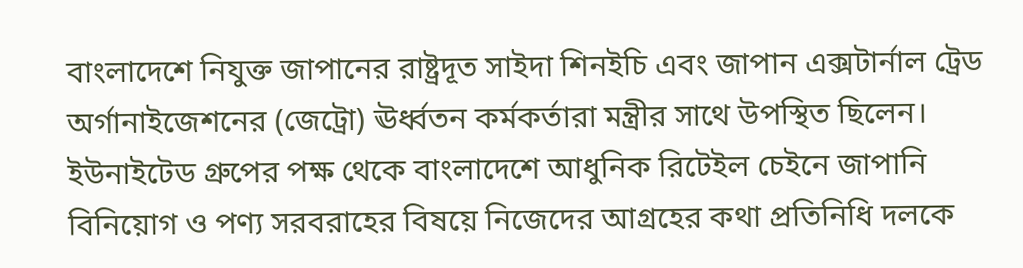বাংলাদেশে নিযুক্ত জাপানের রাষ্ট্রদূত সাইদা শিনইচি এবং জাপান এক্সটার্নাল ট্রেড অর্গানাইজেশনের (জেট্রো) ঊর্ধ্বতন কর্মকর্তারা মন্ত্রীর সাথে উপস্থিত ছিলেন। ইউনাইটেড গ্রুপের পক্ষ থেকে বাংলাদেশে আধুনিক রিটেইল চেইনে জাপানি বিনিয়োগ ও পণ্য সরবরাহের বিষয়ে নিজেদের আগ্রহের কথা প্রতিনিধি দলকে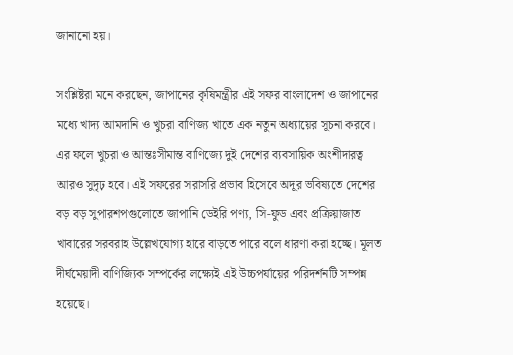জানানো হয়।

সংশ্লিষ্টরা মনে করছেন, জাপানের কৃষিমন্ত্রীর এই সফর বাংলাদেশ ও জাপানের মধ্যে খাদ্য আমদানি ও খুচরা বাণিজ্য খাতে এক নতুন অধ্যায়ের সূচনা করবে। এর ফলে খুচরা ও আন্তঃসীমান্ত বাণিজ্যে দুই দেশের ব্যবসায়িক অংশীদারত্ব আরও সুদৃঢ় হবে। এই সফরের সরাসরি প্রভাব হিসেবে অদূর ভবিষ্যতে দেশের বড় বড় সুপারশপগুলোতে জাপানি ডেইরি পণ্য, সি-ফুড এবং প্রক্রিয়াজাত খাবারের সরবরাহ উল্লেখযোগ্য হারে বাড়তে পারে বলে ধারণা করা হচ্ছে। মূলত দীর্ঘমেয়াদী বাণিজ্যিক সম্পর্কের লক্ষ্যেই এই উচ্চপর্যায়ের পরিদর্শনটি সম্পন্ন হয়েছে।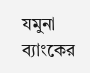যমুনা ব্যাংকের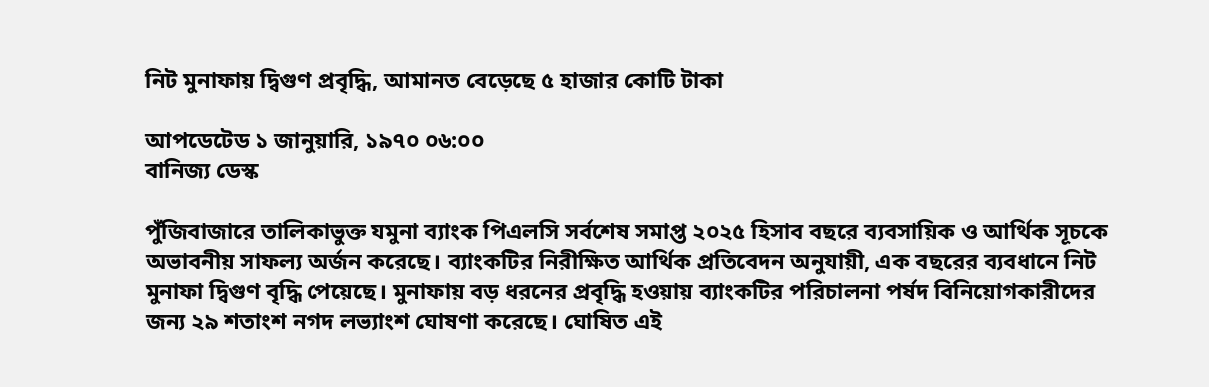নিট মুনাফায় দ্বিগুণ প্রবৃদ্ধি, আমানত বেড়েছে ৫ হাজার কোটি টাকা

আপডেটেড ১ জানুয়ারি, ১৯৭০ ০৬:০০
বানিজ্য ডেস্ক

পুঁজিবাজারে তালিকাভুক্ত যমুনা ব্যাংক পিএলসি সর্বশেষ সমাপ্ত ২০২৫ হিসাব বছরে ব্যবসায়িক ও আর্থিক সূচকে অভাবনীয় সাফল্য অর্জন করেছে। ব্যাংকটির নিরীক্ষিত আর্থিক প্রতিবেদন অনুযায়ী, এক বছরের ব্যবধানে নিট মুনাফা দ্বিগুণ বৃদ্ধি পেয়েছে। মুনাফায় বড় ধরনের প্রবৃদ্ধি হওয়ায় ব্যাংকটির পরিচালনা পর্ষদ বিনিয়োগকারীদের জন্য ২৯ শতাংশ নগদ লভ্যাংশ ঘোষণা করেছে। ঘোষিত এই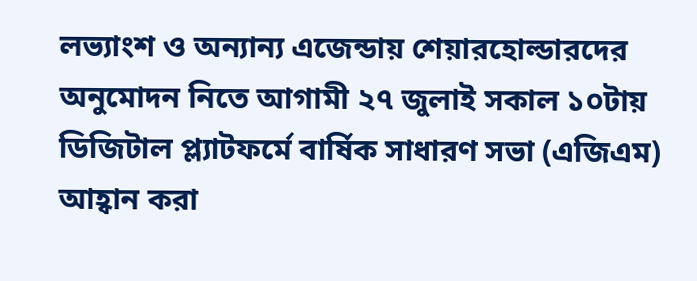লভ্যাংশ ও অন্যান্য এজেন্ডায় শেয়ারহোল্ডারদের অনুমোদন নিতে আগামী ২৭ জুলাই সকাল ১০টায় ডিজিটাল প্ল্যাটফর্মে বার্ষিক সাধারণ সভা (এজিএম) আহ্বান করা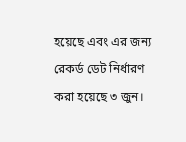হয়েছে এবং এর জন্য রেকর্ড ডেট নির্ধারণ করা হয়েছে ৩ জুন।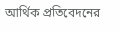আর্থিক প্রতিবেদনের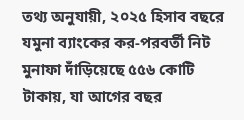তথ্য অনুযায়ী, ২০২৫ হিসাব বছরে যমুনা ব্যাংকের কর-পরবর্তী নিট মুনাফা দাঁড়িয়েছে ৫৫৬ কোটি টাকায়, যা আগের বছর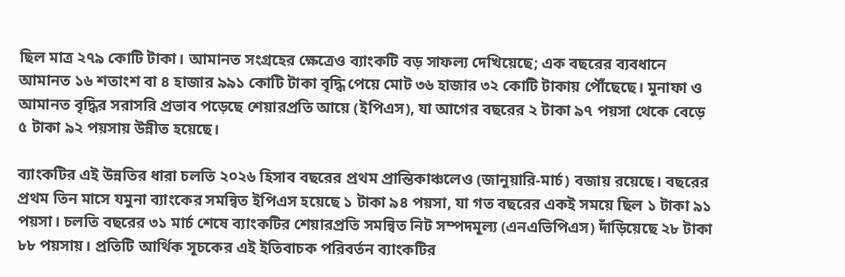ছিল মাত্র ২৭৯ কোটি টাকা। আমানত সংগ্রহের ক্ষেত্রেও ব্যাংকটি বড় সাফল্য দেখিয়েছে; এক বছরের ব্যবধানে আমানত ১৬ শতাংশ বা ৪ হাজার ৯৯১ কোটি টাকা বৃদ্ধি পেয়ে মোট ৩৬ হাজার ৩২ কোটি টাকায় পৌঁছেছে। মুনাফা ও আমানত বৃদ্ধির সরাসরি প্রভাব পড়েছে শেয়ারপ্রতি আয়ে (ইপিএস), যা আগের বছরের ২ টাকা ৯৭ পয়সা থেকে বেড়ে ৫ টাকা ৯২ পয়সায় উন্নীত হয়েছে।

ব্যাংকটির এই উন্নতির ধারা চলতি ২০২৬ হিসাব বছরের প্রথম প্রান্তিকাঞ্চলেও (জানুয়ারি-মার্চ) বজায় রয়েছে। বছরের প্রথম তিন মাসে যমুনা ব্যাংকের সমন্বিত ইপিএস হয়েছে ১ টাকা ৯৪ পয়সা, যা গত বছরের একই সময়ে ছিল ১ টাকা ৯১ পয়সা। চলতি বছরের ৩১ মার্চ শেষে ব্যাংকটির শেয়ারপ্রতি সমন্বিত নিট সম্পদমূল্য (এনএভিপিএস) দাঁড়িয়েছে ২৮ টাকা ৮৮ পয়সায়। প্রতিটি আর্থিক সূচকের এই ইতিবাচক পরিবর্তন ব্যাংকটির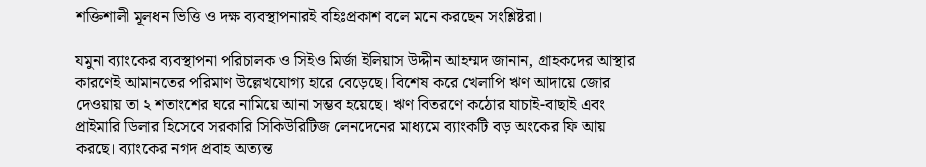শক্তিশালী মূলধন ভিত্তি ও দক্ষ ব্যবস্থাপনারই বহিঃপ্রকাশ বলে মনে করছেন সংশ্লিষ্টরা।

যমুনা ব্যাংকের ব্যবস্থাপনা পরিচালক ও সিইও মির্জা ইলিয়াস উদ্দীন আহম্মদ জানান, গ্রাহকদের আস্থার কারণেই আমানতের পরিমাণ উল্লেখযোগ্য হারে বেড়েছে। বিশেষ করে খেলাপি ঋণ আদায়ে জোর দেওয়ায় তা ২ শতাংশের ঘরে নামিয়ে আনা সম্ভব হয়েছে। ঋণ বিতরণে কঠোর যাচাই-বাছাই এবং প্রাইমারি ডিলার হিসেবে সরকারি সিকিউরিটিজ লেনদেনের মাধ্যমে ব্যাংকটি বড় অংকের ফি আয় করছে। ব্যাংকের নগদ প্রবাহ অত্যন্ত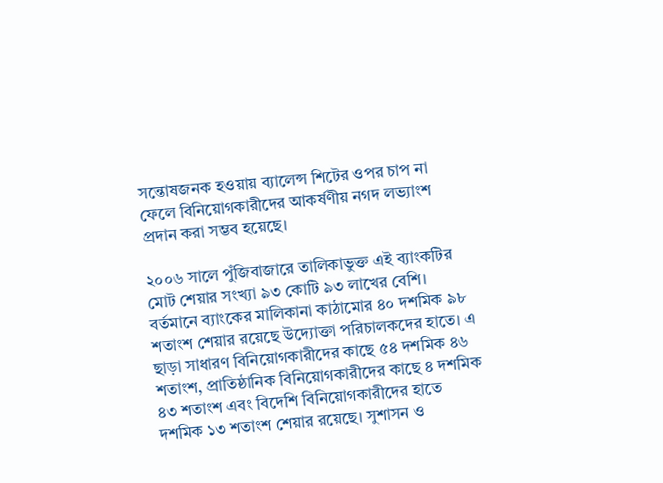সন্তোষজনক হওয়ায় ব্যালেন্স শিটের ওপর চাপ না ফেলে বিনিয়োগকারীদের আকর্ষণীয় নগদ লভ্যাংশ প্রদান করা সম্ভব হয়েছে।

২০০৬ সালে পুঁজিবাজারে তালিকাভুক্ত এই ব্যাংকটির মোট শেয়ার সংখ্যা ৯৩ কোটি ৯৩ লাখের বেশি। বর্তমানে ব্যাংকের মালিকানা কাঠামোর ৪০ দশমিক ৯৮ শতাংশ শেয়ার রয়েছে উদ্যোক্তা পরিচালকদের হাতে। এ ছাড়া সাধারণ বিনিয়োগকারীদের কাছে ৫৪ দশমিক ৪৬ শতাংশ, প্রাতিষ্ঠানিক বিনিয়োগকারীদের কাছে ৪ দশমিক ৪৩ শতাংশ এবং বিদেশি বিনিয়োগকারীদের হাতে দশমিক ১৩ শতাংশ শেয়ার রয়েছে। সুশাসন ও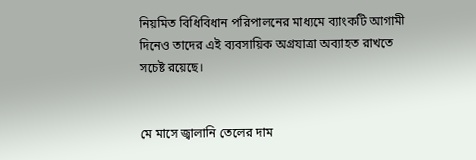নিয়মিত বিধিবিধান পরিপালনের মাধ্যমে ব্যাংকটি আগামী দিনেও তাদের এই ব্যবসায়িক অগ্রযাত্রা অব্যাহত রাখতে সচেষ্ট রয়েছে।


মে মাসে জ্বালানি তেলের দাম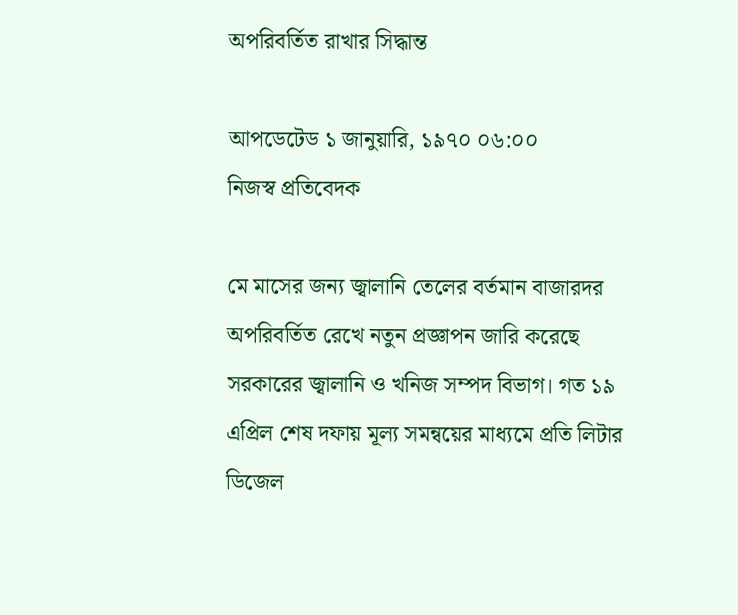অপরিবর্তিত রাখার সিদ্ধান্ত

আপডেটেড ১ জানুয়ারি, ১৯৭০ ০৬:০০
নিজস্ব প্রতিবেদক

মে মাসের জন্য জ্বালানি তেলের বর্তমান বাজারদর অপরিবর্তিত রেখে নতুন প্রজ্ঞাপন জারি করেছে সরকারের জ্বালানি ও খনিজ সম্পদ বিভাগ। গত ১৯ এপ্রিল শেষ দফায় মূল্য সমন্বয়ের মাধ্যমে প্রতি লিটার ডিজেল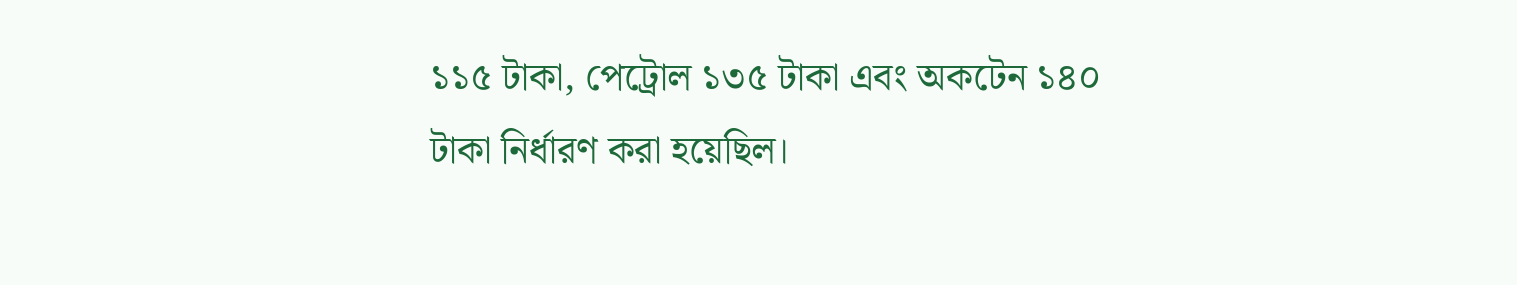১১৫ টাকা, পেট্রোল ১৩৫ টাকা এবং অকটেন ১৪০ টাকা নির্ধারণ করা হয়েছিল।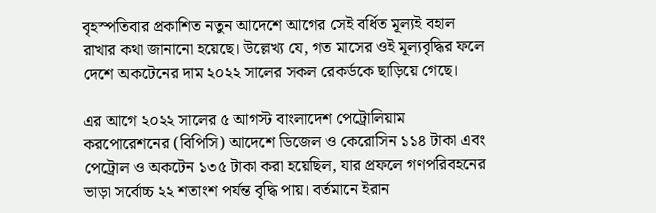বৃহস্পতিবার প্রকাশিত নতুন আদেশে আগের সেই বর্ধিত মূল্যই বহাল রাখার কথা জানানো হয়েছে। উল্লেখ্য যে, গত মাসের ওই মূল্যবৃদ্ধির ফলে দেশে অকটেনের দাম ২০২২ সালের সকল রেকর্ডকে ছাড়িয়ে গেছে।

এর আগে ২০২২ সালের ৫ আগস্ট বাংলাদেশ পেট্রোলিয়াম করপোরেশনের (বিপিসি) আদেশে ডিজেল ও কেরোসিন ১১৪ টাকা এবং পেট্রোল ও অকটেন ১৩৫ টাকা করা হয়েছিল, যার প্রফলে গণপরিবহনের ভাড়া সর্বোচ্চ ২২ শতাংশ পর্যন্ত বৃদ্ধি পায়। বর্তমানে ইরান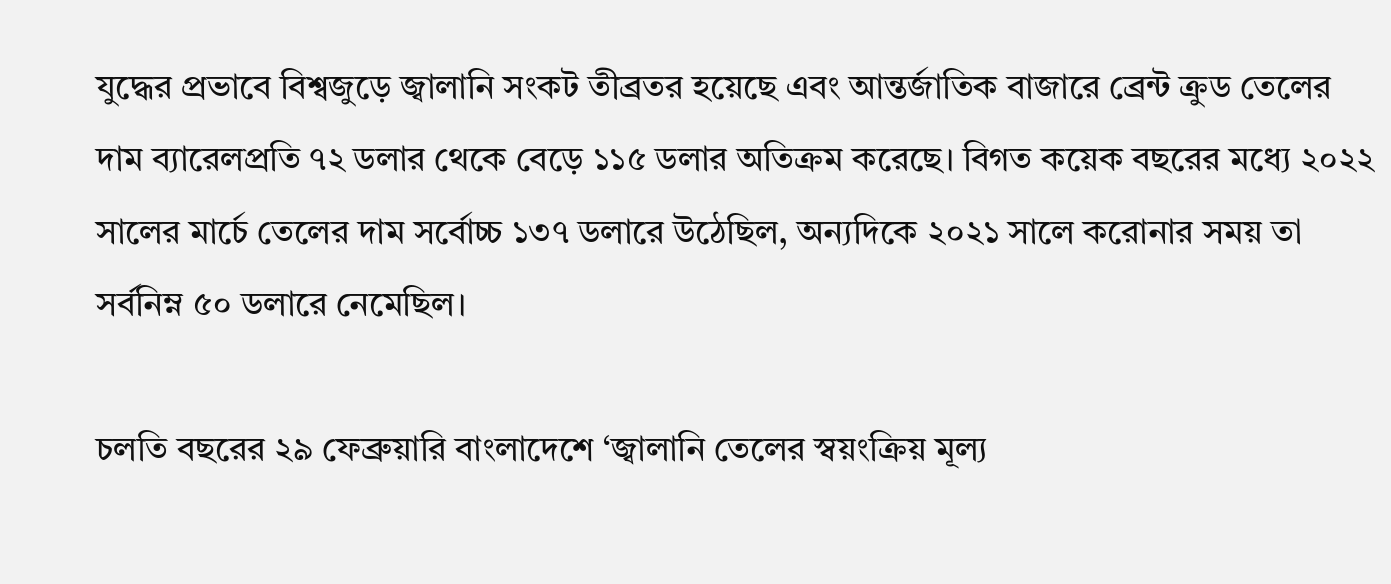যুদ্ধের প্রভাবে বিশ্বজুড়ে জ্বালানি সংকট তীব্রতর হয়েছে এবং আন্তর্জাতিক বাজারে ব্রেন্ট ক্রুড তেলের দাম ব্যারেলপ্রতি ৭২ ডলার থেকে বেড়ে ১১৫ ডলার অতিক্রম করেছে। বিগত কয়েক বছরের মধ্যে ২০২২ সালের মার্চে তেলের দাম সর্বোচ্চ ১৩৭ ডলারে উঠেছিল, অন্যদিকে ২০২১ সালে করোনার সময় তা সর্বনিম্ন ৫০ ডলারে নেমেছিল।

চলতি বছরের ২৯ ফেব্রুয়ারি বাংলাদেশে ‘জ্বালানি তেলের স্বয়ংক্রিয় মূল্য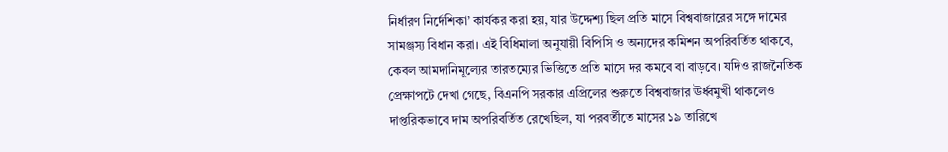নির্ধারণ নির্দেশিকা’ কার্যকর করা হয়, যার উদ্দেশ্য ছিল প্রতি মাসে বিশ্ববাজারের সঙ্গে দামের সামঞ্জস্য বিধান করা। এই বিধিমালা অনুযায়ী বিপিসি ও অন্যদের কমিশন অপরিবর্তিত থাকবে, কেবল আমদানিমূল্যের তারতম্যের ভিত্তিতে প্রতি মাসে দর কমবে বা বাড়বে। যদিও রাজনৈতিক প্রেক্ষাপটে দেখা গেছে, বিএনপি সরকার এপ্রিলের শুরুতে বিশ্ববাজার ঊর্ধ্বমুখী থাকলেও দাপ্তরিকভাবে দাম অপরিবর্তিত রেখেছিল, যা পরবর্তীতে মাসের ১৯ তারিখে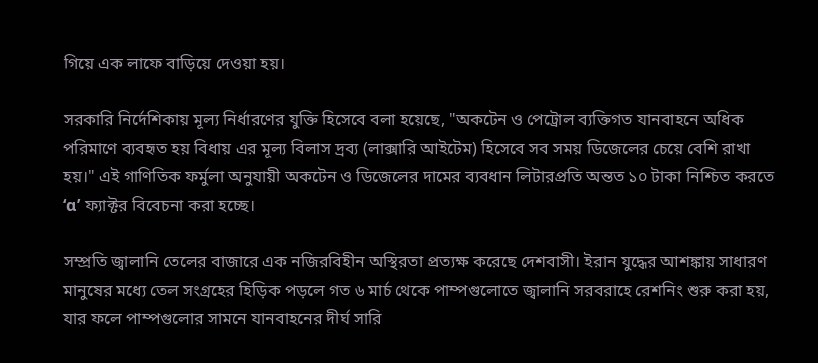গিয়ে এক লাফে বাড়িয়ে দেওয়া হয়।

সরকারি নির্দেশিকায় মূল্য নির্ধারণের যুক্তি হিসেবে বলা হয়েছে, "অকটেন ও পেট্রোল ব্যক্তিগত যানবাহনে অধিক পরিমাণে ব্যবহৃত হয় বিধায় এর মূল্য বিলাস দ্রব্য (লাক্সারি আইটেম) হিসেবে সব সময় ডিজেলের চেয়ে বেশি রাখা হয়।" এই গাণিতিক ফর্মুলা অনুযায়ী অকটেন ও ডিজেলের দামের ব্যবধান লিটারপ্রতি অন্তত ১০ টাকা নিশ্চিত করতে ‘α’ ফ্যাক্টর বিবেচনা করা হচ্ছে।

সম্প্রতি জ্বালানি তেলের বাজারে এক নজিরবিহীন অস্থিরতা প্রত্যক্ষ করেছে দেশবাসী। ইরান যুদ্ধের আশঙ্কায় সাধারণ মানুষের মধ্যে তেল সংগ্রহের হিড়িক পড়লে গত ৬ মার্চ থেকে পাম্পগুলোতে জ্বালানি সরবরাহে রেশনিং শুরু করা হয়, যার ফলে পাম্পগুলোর সামনে যানবাহনের দীর্ঘ সারি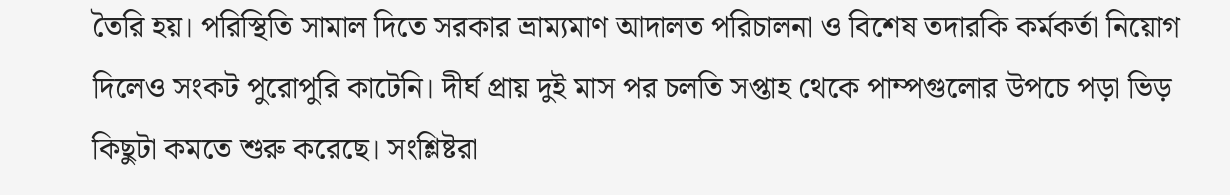তৈরি হয়। পরিস্থিতি সামাল দিতে সরকার ভ্রাম্যমাণ আদালত পরিচালনা ও বিশেষ তদারকি কর্মকর্তা নিয়োগ দিলেও সংকট পুরোপুরি কাটেনি। দীর্ঘ প্রায় দুই মাস পর চলতি সপ্তাহ থেকে পাম্পগুলোর উপচে পড়া ভিড় কিছুটা কমতে শুরু করেছে। সংশ্লিষ্টরা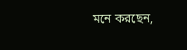মনে করছেন,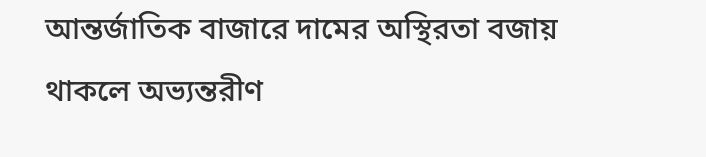আন্তর্জাতিক বাজারে দামের অস্থিরতা বজায় থাকলে অভ্যন্তরীণ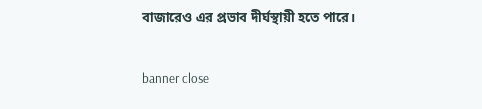বাজারেও এর প্রভাব দীর্ঘস্থায়ী হতে পারে।


banner close